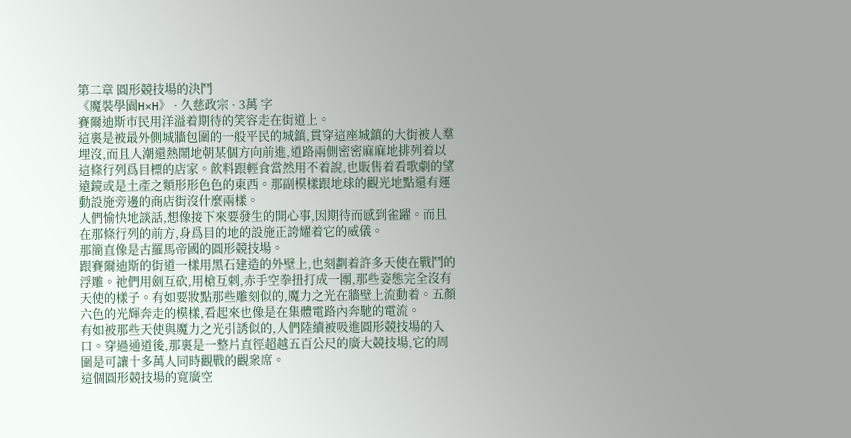第二章 圓形競技場的決鬥
《魔裝學園H×H》 · 久慈政宗 · 3萬 字
賽爾迪斯市民用洋溢着期待的笑容走在街道上。
這裏是被最外側城牆包圍的一般平民的城鎮,貫穿這座城鎮的大街被人羣埋沒,而且人潮還熱鬧地朝某個方向前進,道路兩側密密麻麻地排列着以這條行列爲目標的店家。飮料跟輕食當然用不着說,也販售着看歌劇的望遠鏡或是土產之類形形色色的東西。那副模樣跟地球的觀光地點還有運動設施旁邊的商店街沒什麼兩樣。
人們愉快地談話,想像接下來要發生的開心事,因期待而感到雀躍。而且在那條行列的前方,身爲目的地的設施正誇耀着它的威儀。
那簡直像是古羅馬帝國的圓形競技場。
跟賽爾迪斯的街道一樣用黑石建造的外壁上,也刻劃着許多天使在戰鬥的浮雕。祂們用劍互砍,用槍互刺,赤手空拳扭打成一團,那些姿態完全沒有天使的樣子。有如要妝點那些雕刻似的,魔力之光在牆壁上流動着。五顏六色的光輝奔走的模樣,看起來也像是在集體電路內奔馳的電流。
有如被那些天使與魔力之光引誘似的,人們陸續被吸進圓形競技場的入口。穿過通道後,那裏是一整片直徑超越五百公尺的廣大競技場,它的周圍是可讓十多萬人同時觀戰的觀衆席。
這個圓形競技場的寬廣空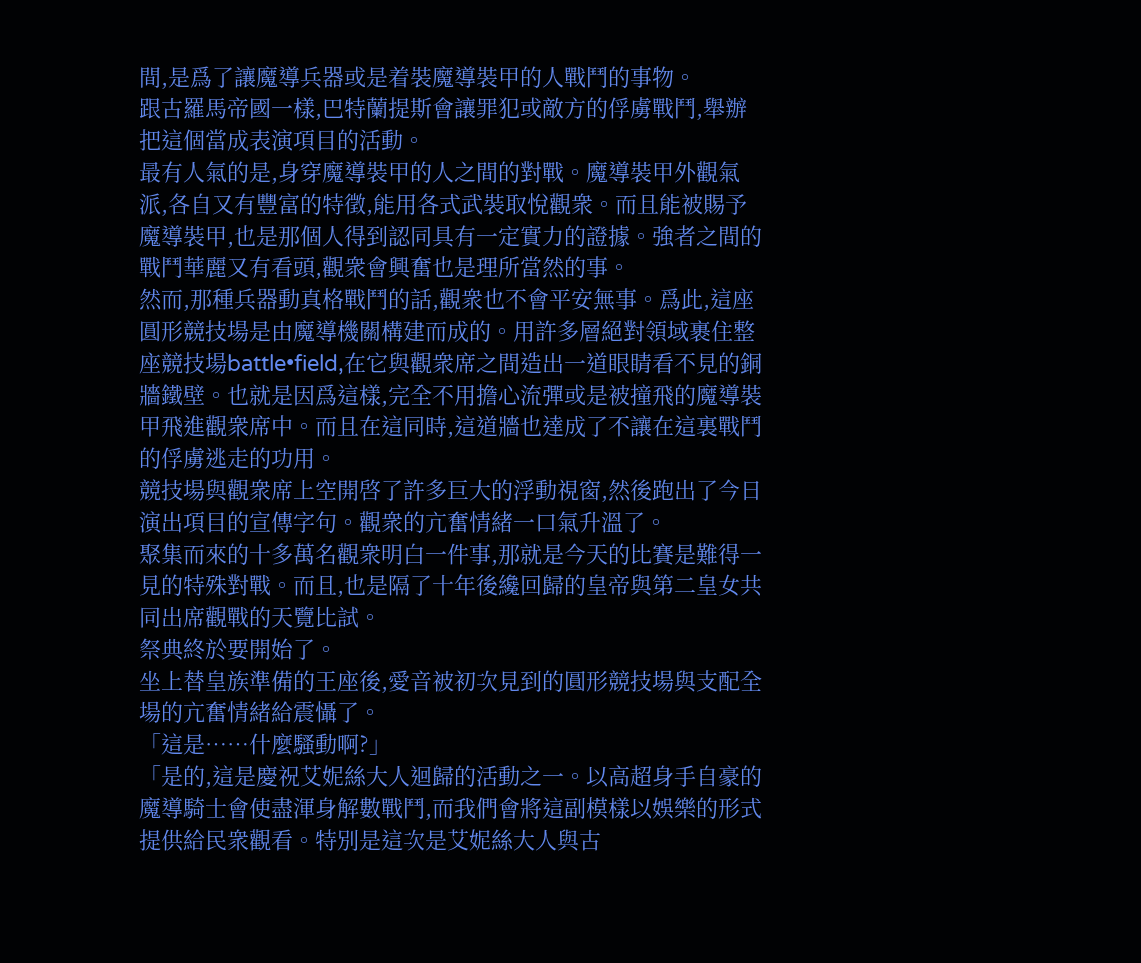間,是爲了讓魔導兵器或是着裝魔導裝甲的人戰鬥的事物。
跟古羅馬帝國一樣,巴特蘭提斯會讓罪犯或敵方的俘虜戰鬥,舉辦把這個當成表演項目的活動。
最有人氣的是,身穿魔導裝甲的人之間的對戰。魔導裝甲外觀氣派,各自又有豐富的特徵,能用各式武裝取悅觀衆。而且能被賜予魔導裝甲,也是那個人得到認同具有一定實力的證據。強者之間的戰鬥華麗又有看頭,觀衆會興奮也是理所當然的事。
然而,那種兵器動真格戰鬥的話,觀衆也不會平安無事。爲此,這座圓形競技場是由魔導機關構建而成的。用許多層絕對領域裹住整座競技場battle•field,在它與觀衆席之間造出一道眼睛看不見的銅牆鐵壁。也就是因爲這樣,完全不用擔心流彈或是被撞飛的魔導裝甲飛進觀衆席中。而且在這同時,這道牆也達成了不讓在這裏戰鬥的俘虜逃走的功用。
競技場與觀衆席上空開啓了許多巨大的浮動視窗,然後跑出了今日演出項目的宣傳字句。觀衆的亢奮情緒一口氣升溫了。
聚集而來的十多萬名觀衆明白一件事,那就是今天的比賽是難得一見的特殊對戰。而且,也是隔了十年後纔回歸的皇帝與第二皇女共同出席觀戰的天覽比試。
祭典終於要開始了。
坐上替皇族準備的王座後,愛音被初次見到的圓形競技場與支配全場的亢奮情緒給震懾了。
「這是……什麼騷動啊?」
「是的,這是慶祝艾妮絲大人迴歸的活動之一。以高超身手自豪的魔導騎士會使盡渾身解數戰鬥,而我們會將這副模樣以娛樂的形式提供給民衆觀看。特別是這次是艾妮絲大人與古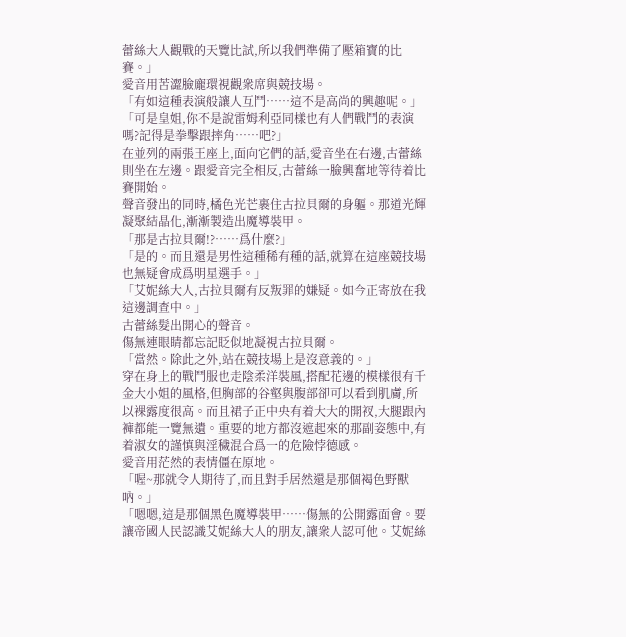蕾絲大人觀戰的天覽比試,所以我們準備了壓箱寶的比賽。」
愛音用苦澀臉龐環視觀衆席與競技場。
「有如這種表演般讓人互鬥……這不是高尚的興趣呢。」
「可是皇姐,你不是說雷姆利亞同樣也有人們戰鬥的表演嗎?記得是拳擊跟摔角……吧?」
在並列的兩張王座上,面向它們的話,愛音坐在右邊,古蕾絲則坐在左邊。跟愛音完全相反,古蕾絲一臉興奮地等待着比賽開始。
聲音發出的同時,橘色光芒裹住古拉貝爾的身軀。那道光輝凝聚結晶化,漸漸製造出魔導裝甲。
「那是古拉貝爾!?……爲什麼?」
「是的。而且還是男性這種稀有種的話,就算在這座競技場也無疑會成爲明星選手。」
「艾妮絲大人,古拉貝爾有反叛罪的嫌疑。如今正寄放在我這邊調查中。」
古蕾絲髮出開心的聲音。
傷無連眼睛都忘記眨似地凝視古拉貝爾。
「當然。除此之外,站在競技場上是沒意義的。」
穿在身上的戰鬥服也走陰柔洋裝風,搭配花邊的模樣很有千金大小姐的風格,但胸部的谷壑與腹部卻可以看到肌膚,所以裸露度很高。而且裙子正中央有着大大的開衩,大腿跟內褲都能一覽無遺。重要的地方都沒遮起來的那副姿態中,有着淑女的謹慎與淫穢混合爲一的危險悖德感。
愛音用茫然的表情僵在原地。
「喔~那就令人期待了,而且對手居然還是那個褐色野獸吶。」
「嗯嗯,這是那個黑色魔導裝甲……傷無的公開露面會。要讓帝國人民認識艾妮絲大人的朋友,讓衆人認可他。艾妮絲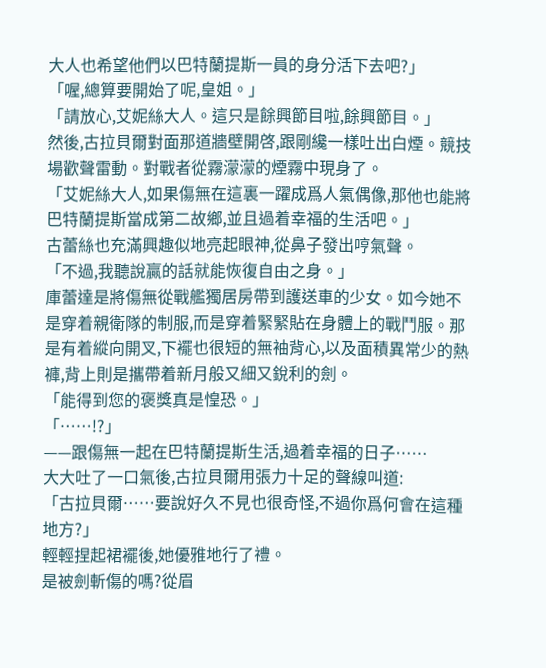大人也希望他們以巴特蘭提斯一員的身分活下去吧?」
「喔,總算要開始了呢,皇姐。」
「請放心,艾妮絲大人。這只是餘興節目啦,餘興節目。」
然後,古拉貝爾對面那道牆壁開啓,跟剛纔一樣吐出白煙。競技場歡聲雷動。對戰者從霧濛濛的煙霧中現身了。
「艾妮絲大人,如果傷無在這裏一躍成爲人氣偶像,那他也能將巴特蘭提斯當成第二故鄉,並且過着幸福的生活吧。」
古蕾絲也充滿興趣似地亮起眼神,從鼻子發出哼氣聲。
「不過,我聽說贏的話就能恢復自由之身。」
庫蕾達是將傷無從戰艦獨居房帶到護送車的少女。如今她不是穿着親衛隊的制服,而是穿着緊緊貼在身體上的戰鬥服。那是有着縱向開叉,下襬也很短的無袖背心,以及面積異常少的熱褲,背上則是攜帶着新月般又細又銳利的劍。
「能得到您的褒獎真是惶恐。」
「……!?」
——跟傷無一起在巴特蘭提斯生活,過着幸福的日子……
大大吐了一口氣後,古拉貝爾用張力十足的聲線叫道:
「古拉貝爾……要說好久不見也很奇怪,不過你爲何會在這種地方?」
輕輕捏起裙襬後,她優雅地行了禮。
是被劍斬傷的嗎?從眉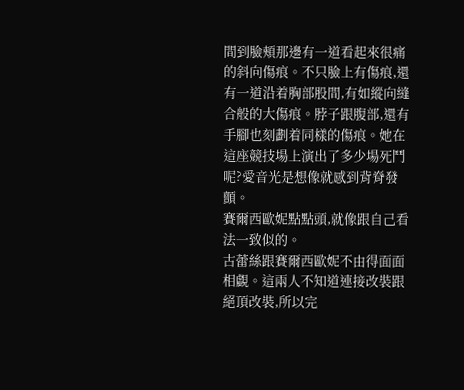間到臉頰那邊有一道看起來很痛的斜向傷痕。不只臉上有傷痕,還有一道沿着胸部股間,有如縱向縫合般的大傷痕。脖子跟腹部,還有手腳也刻劃着同樣的傷痕。她在這座競技場上演出了多少場死鬥呢?愛音光是想像就感到背脊發顫。
賽爾西歐妮點點頭,就像跟自己看法一致似的。
古蕾絲跟賽爾西歐妮不由得面面相覷。這兩人不知道連接改裝跟絕頂改裝,所以完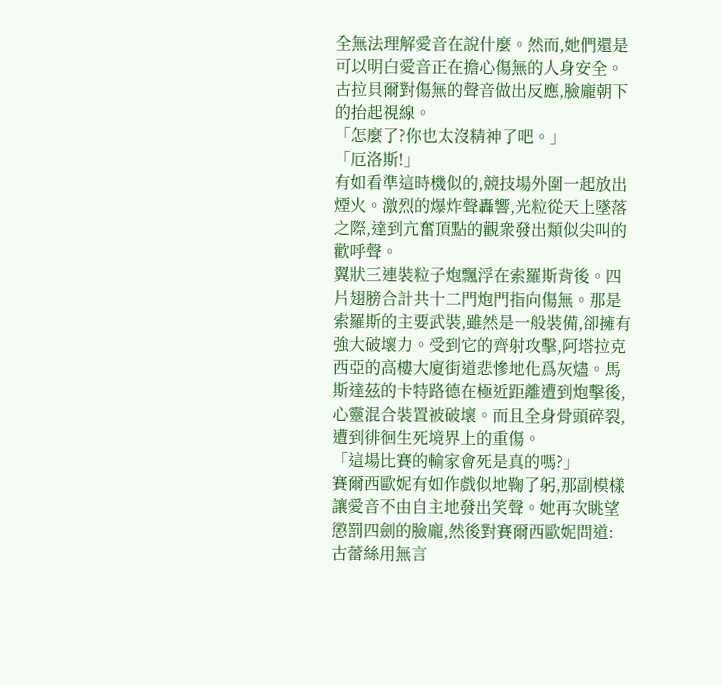全無法理解愛音在說什麼。然而,她們還是可以明白愛音正在擔心傷無的人身安全。
古拉貝爾對傷無的聲音做出反應,臉龐朝下的抬起視線。
「怎麼了?你也太沒精神了吧。」
「厄洛斯!」
有如看準這時機似的,競技場外圍一起放出煙火。激烈的爆炸聲轟響,光粒從天上墜落之際,達到亢奮頂點的觀衆發出類似尖叫的歡呼聲。
翼狀三連裝粒子炮飄浮在索羅斯背後。四片翅膀合計共十二門炮門指向傷無。那是索羅斯的主要武裝,雖然是一般裝備,卻擁有強大破壞力。受到它的齊射攻擊,阿塔拉克西亞的高樓大廈街道悲慘地化爲灰燼。馬斯達茲的卡特路德在極近距離遭到炮擊後,心靈混合裝置被破壞。而且全身骨頭碎裂,遭到徘徊生死境界上的重傷。
「這場比賽的輸家會死是真的嗎?」
賽爾西歐妮有如作戲似地鞠了躬,那副模樣讓愛音不由自主地發出笑聲。她再次眺望懲罰四劍的臉龐,然後對賽爾西歐妮問道:
古蕾絲用無言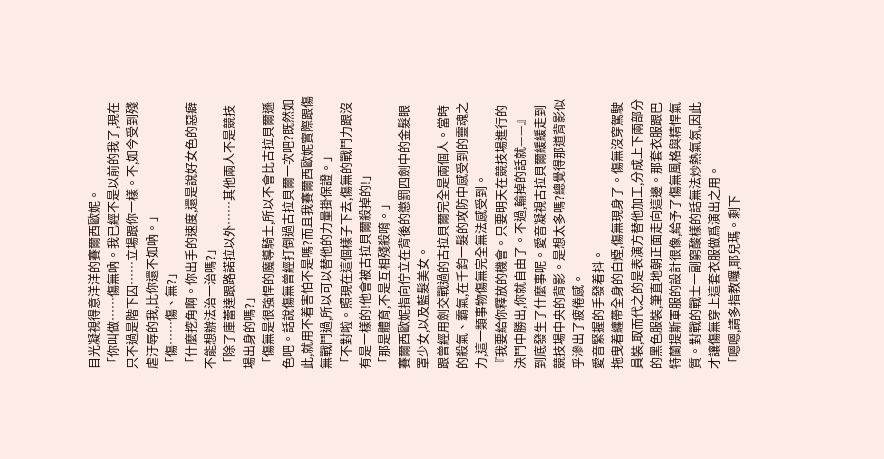目光凝視得意洋洋的賽爾西歐妮。
「你叫做……傷無吶。我已經不是以前的我了,現在只不過是階下囚……立場跟你一樣。不,如今受到殘虐汙辱的我,比你還不如吶。」
「傷……傷、無?」
「什麼挖角啊。你出手的速度,還是說好女色的惡癖不能想辦法治一治嗎?」
「除了庫蕾達跟路諾拉以外……其他兩人不是競技場出身的嗎?」
「傷無是很強悍的魔導騎士,所以不會比古拉貝爾遜色吧。話說傷無曾經打倒過古拉貝爾一次吧?既然如此,就用不着害怕不是嗎?而且我賽爾西歐妮實際跟傷無戰鬥過,所以可以替他的力量掛保證。」
「不對啦。照現在這個樣子下去,傷無的戰鬥力跟沒有是一樣的!他會被古拉貝爾殺掉的!」
「那是體育,不是互相殘殺唷。」
賽爾西歐妮指向佇立在背後的懲罰四劍中的金髮眼罩少女,以及藍髮美女。
跟曾經用劍交戰過的古拉貝爾完全是兩個人。當時的殺氣、霸氣,在千鈞一髮的攻防中感受到的靈魂之力,這一類事物傷無完全無法感受到。
『我要給你釋放的機會。只要明天在競技場進行的決鬥中勝出,你就自由了。不過,輸掉的話就——』
到底發生了什麼事呢。愛音凝視古拉貝爾緩緩走到競技場中央的背影。是想太多嗎?總覺得那道背影似乎滲出了疲倦感。
愛音緊握的手發着抖。
拖曳着纏帶全身的白煙,傷無現身了。傷無沒穿駕駛員裝,取而代之的是表演方替他加工,分成上下兩部分的黑色服裝,筆直地朝正面走向這邊。那套衣服跟巴特蘭提斯軍服的設計很像,給予了傷無風格與精悍氣質。對戰的戰士一副窮酸樣的話無法炒熱氣氛,因此才讓傷無穿上這套衣服做爲演出之用。
「嗯嗯,請多指教囉,耶兒瑪。剩下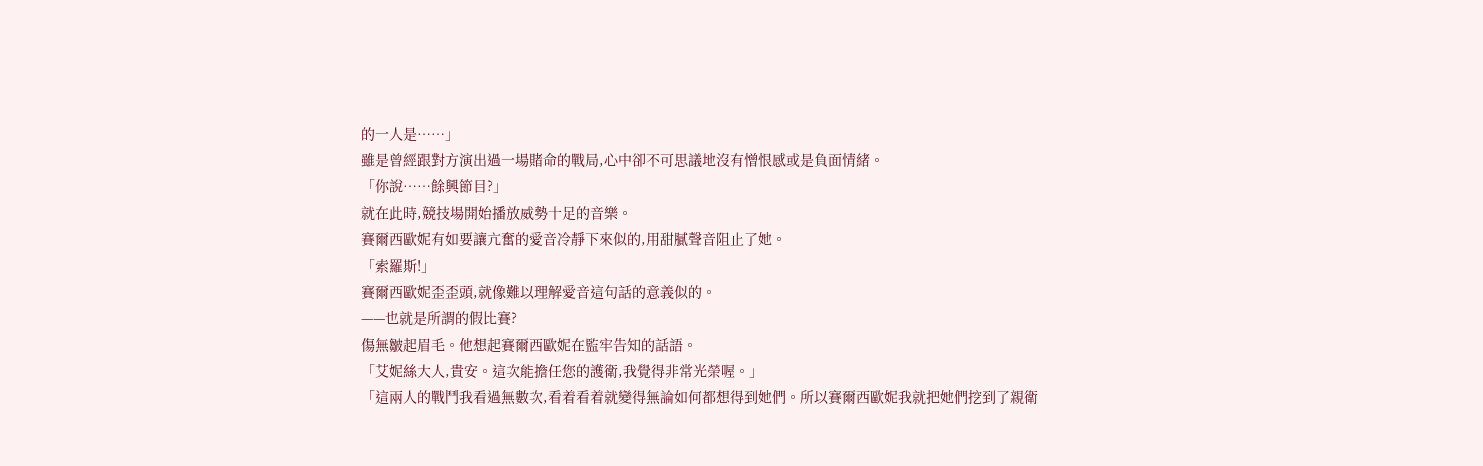的一人是……」
雖是曾經跟對方演出過一場賭命的戰局,心中卻不可思議地沒有憎恨感或是負面情緒。
「你說……餘興節目?」
就在此時,競技場開始播放威勢十足的音樂。
賽爾西歐妮有如要讓亢奮的愛音冷靜下來似的,用甜膩聲音阻止了她。
「索羅斯!」
賽爾西歐妮歪歪頭,就像難以理解愛音這句話的意義似的。
——也就是所謂的假比賽?
傷無皺起眉毛。他想起賽爾西歐妮在監牢告知的話語。
「艾妮絲大人,貴安。這次能擔任您的護衛,我覺得非常光榮喔。」
「這兩人的戰鬥我看過無數次,看着看着就變得無論如何都想得到她們。所以賽爾西歐妮我就把她們挖到了親衛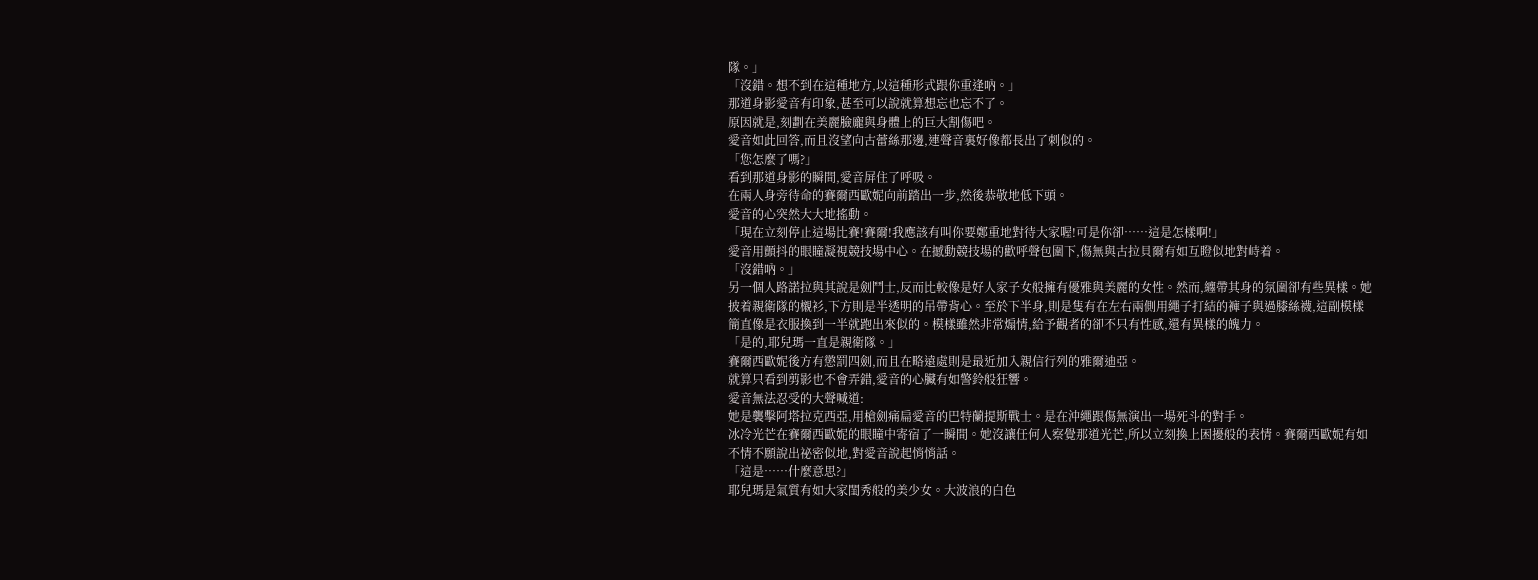隊。」
「沒錯。想不到在這種地方,以這種形式跟你重逢吶。」
那道身影愛音有印象,甚至可以說就算想忘也忘不了。
原因就是,刻劃在美麗臉龐與身體上的巨大割傷吧。
愛音如此回答,而且沒望向古蕾絲那邊,連聲音裏好像都長出了刺似的。
「您怎麼了嗎?」
看到那道身影的瞬間,愛音屏住了呼吸。
在兩人身旁待命的賽爾西歐妮向前踏出一步,然後恭敬地低下頭。
愛音的心突然大大地搖動。
「現在立刻停止這場比賽!賽爾!我應該有叫你要鄭重地對待大家喔!可是你卻……這是怎樣啊!」
愛音用顫抖的眼瞳凝視競技場中心。在撼動競技場的歡呼聲包圍下,傷無與古拉貝爾有如互瞪似地對峙着。
「沒錯吶。」
另一個人路諾拉與其說是劍鬥士,反而比較像是好人家子女般擁有優雅與美麗的女性。然而,纏帶其身的氛圍卻有些異樣。她披着親衛隊的櫬衫,下方則是半透明的吊帶背心。至於下半身,則是隻有在左右兩側用繩子打結的褲子與過膝絲襪,這副模樣簡直像是衣服換到一半就跑出來似的。模樣雖然非常煽情,給予觀者的卻不只有性感,還有異樣的魄力。
「是的,耶兒瑪一直是親衛隊。」
賽爾西歐妮後方有懲罰四劍,而且在略遠處則是最近加入親信行列的雅爾迪亞。
就算只看到剪影也不會弄錯,愛音的心臟有如警鈴般狂響。
愛音無法忍受的大聲喊道:
她是襲擊阿塔拉克西亞,用槍劍痛扁愛音的巴特蘭提斯戰士。是在沖繩跟傷無演出一場死斗的對手。
冰冷光芒在賽爾西歐妮的眼瞳中寄宿了一瞬間。她沒讓任何人察覺那道光芒,所以立刻換上困擾般的表情。賽爾西歐妮有如不情不願說出祕密似地,對愛音說起悄悄話。
「這是……什麼意思?」
耶兒瑪是氣質有如大家閨秀般的美少女。大波浪的白色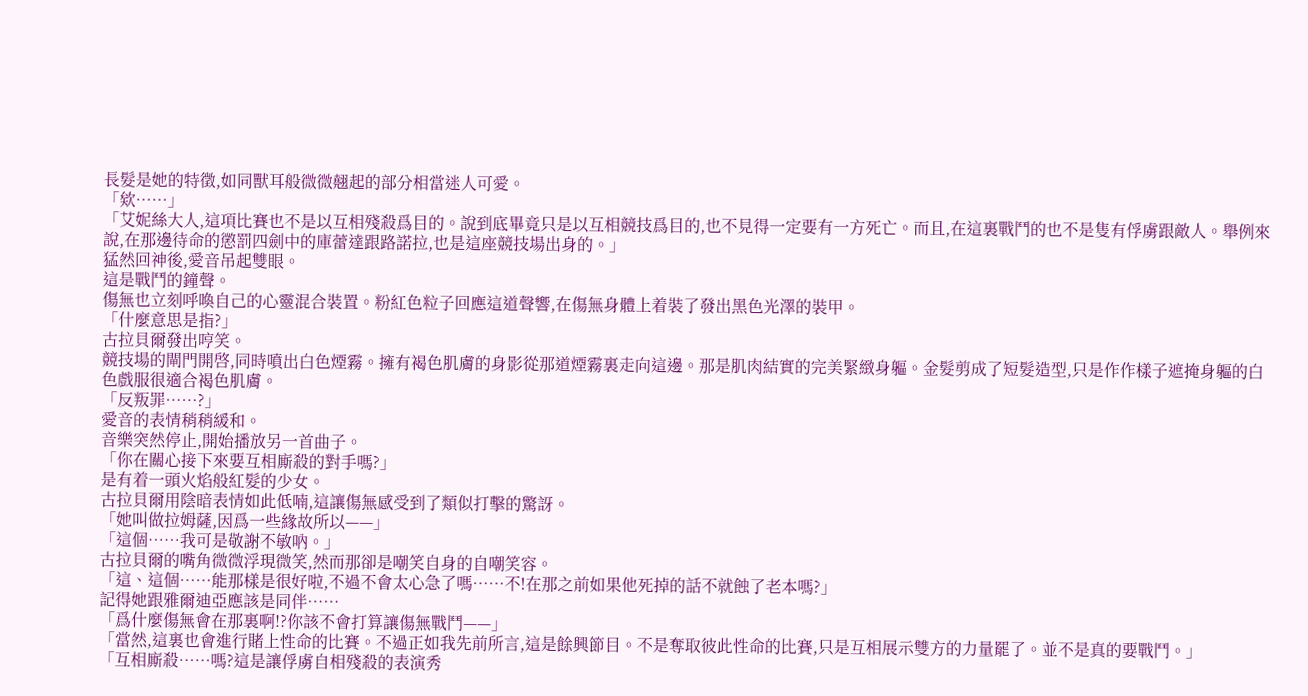長髮是她的特徵,如同獸耳般微微翹起的部分相當迷人可愛。
「欸……」
「艾妮絲大人,這項比賽也不是以互相殘殺爲目的。說到底畢竟只是以互相競技爲目的,也不見得一定要有一方死亡。而且,在這裏戰鬥的也不是隻有俘虜跟敵人。舉例來說,在那邊待命的懲罰四劍中的庫蕾達跟路諾拉,也是這座競技場出身的。」
猛然回神後,愛音吊起雙眼。
這是戰鬥的鐘聲。
傷無也立刻呼喚自己的心靈混合裝置。粉紅色粒子回應這道聲響,在傷無身體上着裝了發出黑色光澤的裝甲。
「什麼意思是指?」
古拉貝爾發出哼笑。
競技場的閘門開啓,同時噴出白色煙霧。擁有褐色肌膚的身影從那道煙霧裏走向這邊。那是肌肉結實的完美緊緻身軀。金髮剪成了短髮造型,只是作作樣子遮掩身軀的白色戲服很適合褐色肌膚。
「反叛罪……?」
愛音的表情稍稍緩和。
音樂突然停止,開始播放另一首曲子。
「你在關心接下來要互相廝殺的對手嗎?」
是有着一頭火焰般紅髮的少女。
古拉貝爾用陰暗表情如此低喃,這讓傷無感受到了類似打擊的驚訝。
「她叫做拉姆薩,因爲一些緣故所以——」
「這個……我可是敬謝不敏吶。」
古拉貝爾的嘴角微微浮現微笑,然而那卻是嘲笑自身的自嘲笑容。
「這、這個……能那樣是很好啦,不過不會太心急了嗎……不!在那之前如果他死掉的話不就蝕了老本嗎?」
記得她跟雅爾迪亞應該是同伴……
「爲什麼傷無會在那裏啊!?你該不會打算讓傷無戰鬥——」
「當然,這裏也會進行賭上性命的比賽。不過正如我先前所言,這是餘興節目。不是奪取彼此性命的比賽,只是互相展示雙方的力量罷了。並不是真的要戰鬥。」
「互相廝殺……嗎?這是讓俘虜自相殘殺的表演秀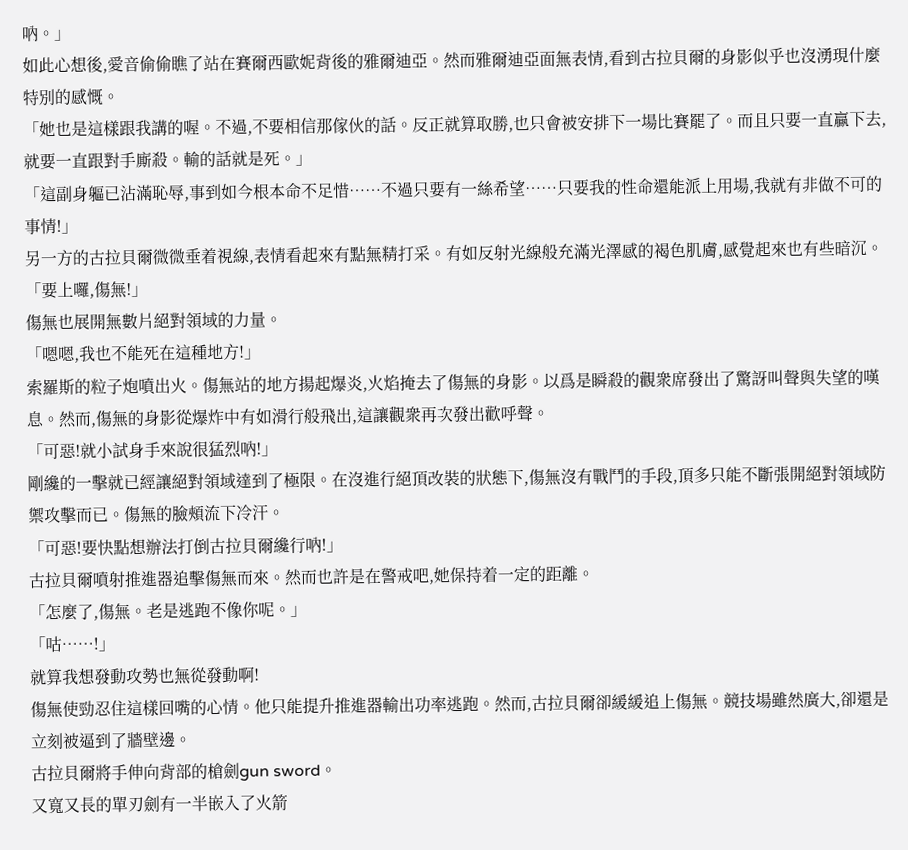吶。」
如此心想後,愛音偷偷瞧了站在賽爾西歐妮背後的雅爾迪亞。然而雅爾迪亞面無表情,看到古拉貝爾的身影似乎也沒湧現什麼特別的感慨。
「她也是這樣跟我講的喔。不過,不要相信那傢伙的話。反正就算取勝,也只會被安排下一場比賽罷了。而且只要一直贏下去,就要一直跟對手廝殺。輸的話就是死。」
「這副身軀已沾滿恥辱,事到如今根本命不足惜……不過只要有一絲希望……只要我的性命還能派上用場,我就有非做不可的事情!」
另一方的古拉貝爾微微垂着視線,表情看起來有點無精打采。有如反射光線般充滿光澤感的褐色肌膚,感覺起來也有些暗沉。
「要上囉,傷無!」
傷無也展開無數片絕對領域的力量。
「嗯嗯,我也不能死在這種地方!」
索羅斯的粒子炮噴出火。傷無站的地方揚起爆炎,火焰掩去了傷無的身影。以爲是瞬殺的觀衆席發出了驚訝叫聲與失望的嘆息。然而,傷無的身影從爆炸中有如滑行般飛出,這讓觀衆再次發出歡呼聲。
「可惡!就小試身手來說很猛烈吶!」
剛纔的一擊就已經讓絕對領域達到了極限。在沒進行絕頂改裝的狀態下,傷無沒有戰鬥的手段,頂多只能不斷張開絕對領域防禦攻擊而已。傷無的臉頰流下冷汗。
「可惡!要快點想辦法打倒古拉貝爾纔行吶!」
古拉貝爾噴射推進器追擊傷無而來。然而也許是在警戒吧,她保持着一定的距離。
「怎麼了,傷無。老是逃跑不像你呢。」
「咕……!」
就算我想發動攻勢也無從發動啊!
傷無使勁忍住這樣回嘴的心情。他只能提升推進器輸出功率逃跑。然而,古拉貝爾卻緩緩追上傷無。競技場雖然廣大,卻還是立刻被逼到了牆壁邊。
古拉貝爾將手伸向背部的槍劍gun sword。
又寬又長的單刃劍有一半嵌入了火箭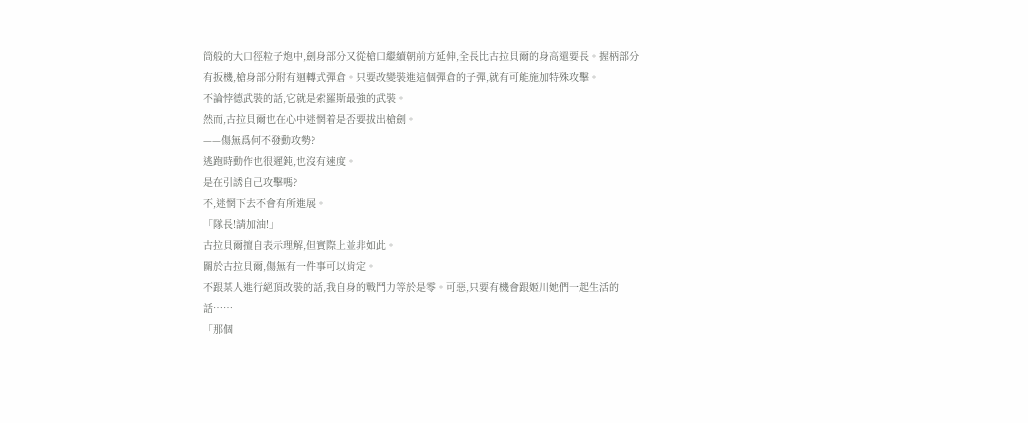筒般的大口徑粒子炮中,劍身部分又從槍口繼續朝前方延伸,全長比古拉貝爾的身高還要長。握柄部分有扳機,槍身部分附有迴轉式彈倉。只要改變裝進這個彈倉的子彈,就有可能施加特殊攻擊。
不論悖德武裝的話,它就是索羅斯最強的武裝。
然而,古拉貝爾也在心中迷惘着是否要拔出槍劍。
——傷無爲何不發動攻勢?
逃跑時動作也很遲鈍,也沒有速度。
是在引誘自己攻擊嗎?
不,迷惘下去不會有所進展。
「隊長!請加油!」
古拉貝爾擅自表示理解,但實際上並非如此。
關於古拉貝爾,傷無有一件事可以肯定。
不跟某人進行絕頂改裝的話,我自身的戰鬥力等於是零。可惡,只要有機會跟姬川她們一起生活的話……
「那個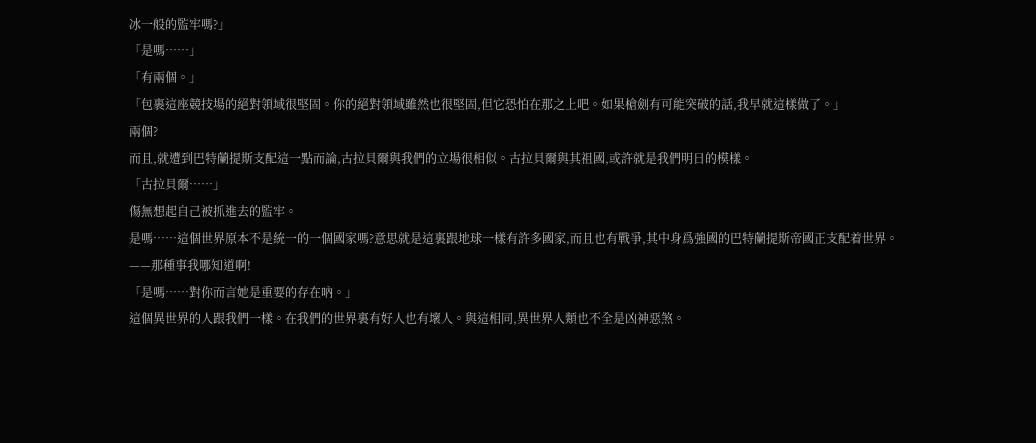冰一般的監牢嗎?」
「是嗎……」
「有兩個。」
「包裹這座競技場的絕對領域很堅固。你的絕對領域雖然也很堅固,但它恐怕在那之上吧。如果槍劍有可能突破的話,我早就這樣做了。」
兩個?
而且,就遭到巴特蘭提斯支配這一點而論,古拉貝爾與我們的立場很相似。古拉貝爾與其祖國,或許就是我們明日的模樣。
「古拉貝爾……」
傷無想起自己被抓進去的監牢。
是嗎……這個世界原本不是統一的一個國家嗎?意思就是這裏跟地球一樣有許多國家,而且也有戰爭,其中身爲強國的巴特蘭提斯帝國正支配着世界。
——那種事我哪知道啊!
「是嗎……對你而言她是重要的存在吶。」
這個異世界的人跟我們一樣。在我們的世界裏有好人也有壞人。與這相同,異世界人類也不全是凶神惡煞。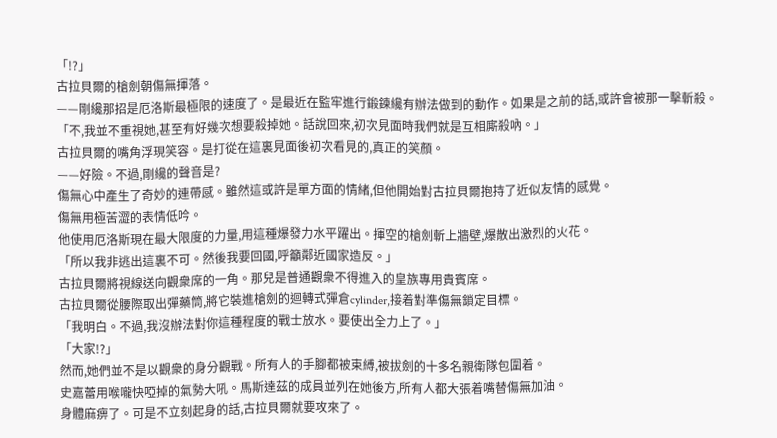「!?」
古拉貝爾的槍劍朝傷無揮落。
——剛纔那招是厄洛斯最極限的速度了。是最近在監牢進行鍛鍊纔有辦法做到的動作。如果是之前的話,或許會被那一擊斬殺。
「不,我並不重視她,甚至有好幾次想要殺掉她。話說回來,初次見面時我們就是互相廝殺吶。」
古拉貝爾的嘴角浮現笑容。是打從在這裏見面後初次看見的,真正的笑顏。
——好險。不過,剛纔的聲音是?
傷無心中產生了奇妙的連帶感。雖然這或許是單方面的情緒,但他開始對古拉貝爾抱持了近似友情的感覺。
傷無用極苦澀的表情低吟。
他使用厄洛斯現在最大限度的力量,用這種爆發力水平躍出。揮空的槍劍斬上牆壁,爆散出激烈的火花。
「所以我非逃出這裏不可。然後我要回國,呼籲鄰近國家造反。」
古拉貝爾將視線送向觀衆席的一角。那兒是普通觀衆不得進入的皇族專用貴賓席。
古拉貝爾從腰際取出彈藥筒,將它裝進槍劍的迴轉式彈倉cylinder,接着對準傷無鎖定目標。
「我明白。不過,我沒辦法對你這種程度的戰士放水。要使出全力上了。」
「大家!?」
然而,她們並不是以觀衆的身分觀戰。所有人的手腳都被束縛,被拔劍的十多名親衛隊包圍着。
史嘉蕾用喉嚨快啞掉的氣勢大吼。馬斯達茲的成員並列在她後方,所有人都大張着嘴替傷無加油。
身體麻痹了。可是不立刻起身的話,古拉貝爾就要攻來了。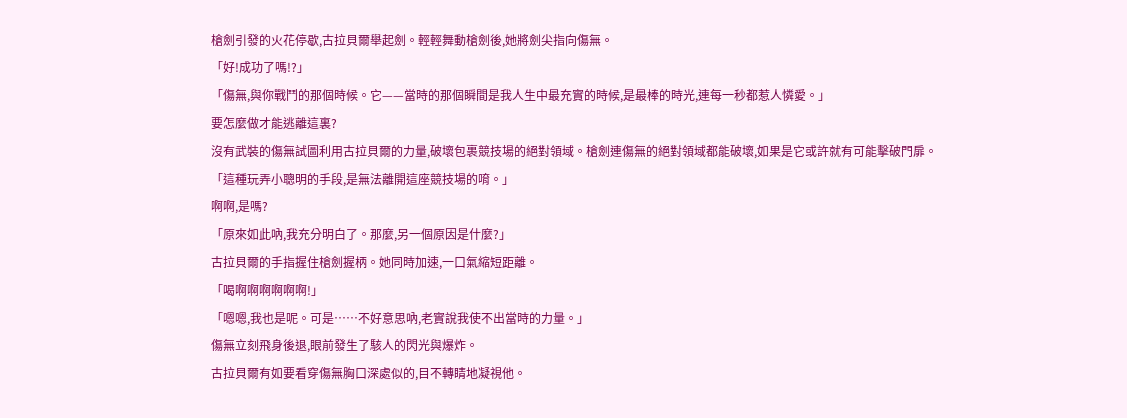槍劍引發的火花停歇,古拉貝爾舉起劍。輕輕舞動槍劍後,她將劍尖指向傷無。
「好!成功了嗎!?」
「傷無,與你戰鬥的那個時候。它——當時的那個瞬間是我人生中最充實的時候,是最棒的時光,連每一秒都惹人憐愛。」
要怎麼做才能逃離這裏?
沒有武裝的傷無試圖利用古拉貝爾的力量,破壞包裹競技場的絕對領域。槍劍連傷無的絕對領域都能破壞,如果是它或許就有可能擊破門扉。
「這種玩弄小聰明的手段,是無法離開這座競技場的唷。」
啊啊,是嗎?
「原來如此吶,我充分明白了。那麼,另一個原因是什麼?」
古拉貝爾的手指握住槍劍握柄。她同時加速,一口氣縮短距離。
「喝啊啊啊啊啊啊!」
「嗯嗯,我也是呢。可是……不好意思吶,老實說我使不出當時的力量。」
傷無立刻飛身後退,眼前發生了駭人的閃光與爆炸。
古拉貝爾有如要看穿傷無胸口深處似的,目不轉睛地凝視他。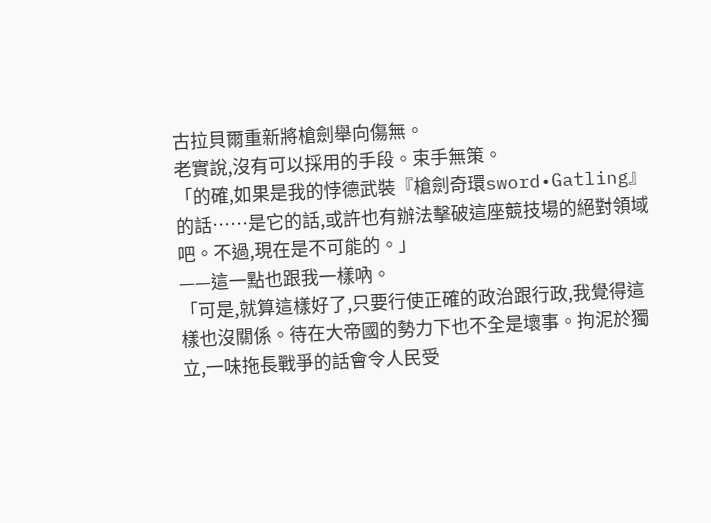古拉貝爾重新將槍劍舉向傷無。
老實說,沒有可以採用的手段。束手無策。
「的確,如果是我的悖德武裝『槍劍奇環sword•Gatling』的話……是它的話,或許也有辦法擊破這座競技場的絕對領域吧。不過,現在是不可能的。」
——這一點也跟我一樣吶。
「可是,就算這樣好了,只要行使正確的政治跟行政,我覺得這樣也沒關係。待在大帝國的勢力下也不全是壞事。拘泥於獨立,一味拖長戰爭的話會令人民受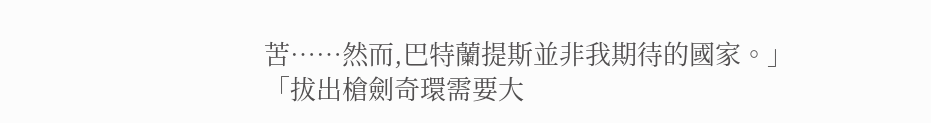苦……然而,巴特蘭提斯並非我期待的國家。」
「拔出槍劍奇環需要大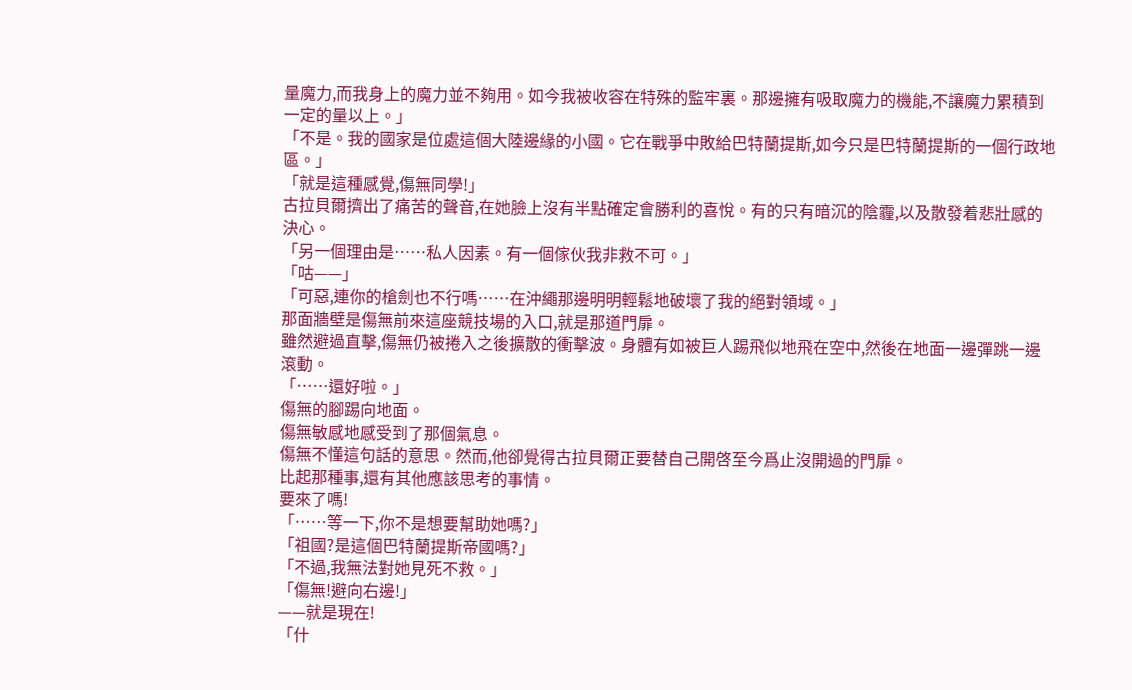量魔力,而我身上的魔力並不夠用。如今我被收容在特殊的監牢裏。那邊擁有吸取魔力的機能,不讓魔力累積到一定的量以上。」
「不是。我的國家是位處這個大陸邊緣的小國。它在戰爭中敗給巴特蘭提斯,如今只是巴特蘭提斯的一個行政地區。」
「就是這種感覺,傷無同學!」
古拉貝爾擠出了痛苦的聲音,在她臉上沒有半點確定會勝利的喜悅。有的只有暗沉的陰霾,以及散發着悲壯感的決心。
「另一個理由是……私人因素。有一個傢伙我非救不可。」
「咕——」
「可惡,連你的槍劍也不行嗎……在沖繩那邊明明輕鬆地破壞了我的絕對領域。」
那面牆壁是傷無前來這座競技場的入口,就是那道門扉。
雖然避過直擊,傷無仍被捲入之後擴散的衝擊波。身體有如被巨人踢飛似地飛在空中,然後在地面一邊彈跳一邊滾動。
「……還好啦。」
傷無的腳踢向地面。
傷無敏感地感受到了那個氣息。
傷無不懂這句話的意思。然而,他卻覺得古拉貝爾正要替自己開啓至今爲止沒開過的門扉。
比起那種事,還有其他應該思考的事情。
要來了嗎!
「……等一下,你不是想要幫助她嗎?」
「祖國?是這個巴特蘭提斯帝國嗎?」
「不過,我無法對她見死不救。」
「傷無!避向右邊!」
——就是現在!
「什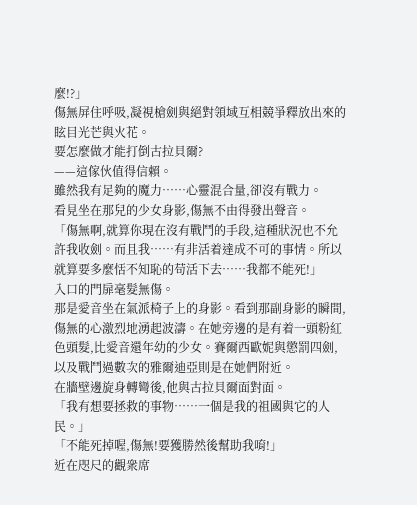麼!?」
傷無屏住呼吸,凝視槍劍與絕對領域互相競爭釋放出來的眩目光芒與火花。
要怎麼做才能打倒古拉貝爾?
——這傢伙值得信賴。
雖然我有足夠的魔力……心靈混合量,卻沒有戰力。
看見坐在那兒的少女身影,傷無不由得發出聲音。
「傷無啊,就算你現在沒有戰鬥的手段,這種狀況也不允許我收劍。而且我……有非活着達成不可的事情。所以就算要多麼恬不知恥的苟活下去……我都不能死!」
入口的門扉毫髮無傷。
那是愛音坐在氣派椅子上的身影。看到那副身影的瞬間,傷無的心激烈地湧起波濤。在她旁邊的是有着一頭粉紅色頭髮,比愛音還年幼的少女。賽爾西歐妮與懲罰四劍,以及戰鬥過數次的雅爾迪亞則是在她們附近。
在牆壁邊旋身轉彎後,他與古拉貝爾面對面。
「我有想要拯救的事物……一個是我的祖國與它的人民。」
「不能死掉喔,傷無!要獲勝然後幫助我唷!」
近在咫尺的觀衆席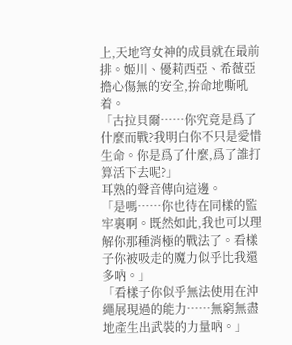上,天地穹女神的成員就在最前排。姬川、優莉西亞、希薇亞擔心傷無的安全,拚命地嘶吼着。
「古拉貝爾……你究竟是爲了什麼而戰?我明白你不只是愛惜生命。你是爲了什麼,爲了誰打算活下去呢?」
耳熟的聲音傳向這邊。
「是嗎……你也待在同樣的監牢裏啊。既然如此,我也可以理解你那種消極的戰法了。看樣子你被吸走的魔力似乎比我還多吶。」
「看樣子你似乎無法使用在沖繩展現過的能力……無窮無盡地產生出武裝的力量吶。」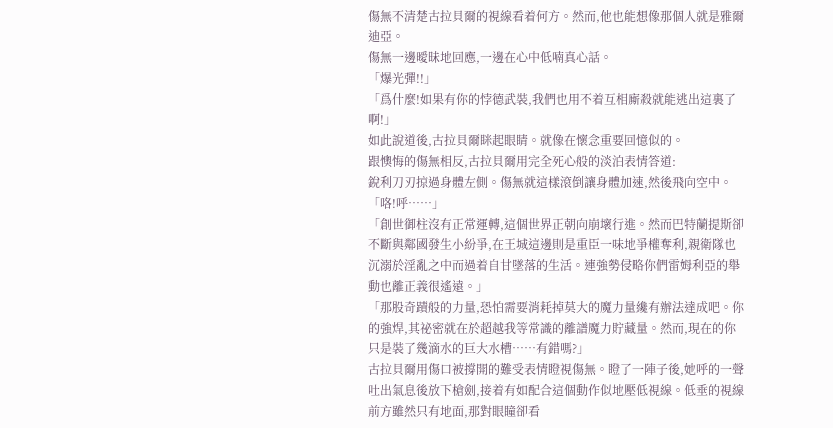傷無不清楚古拉貝爾的視線看着何方。然而,他也能想像那個人就是雅爾迪亞。
傷無一邊曖昧地回應,一邊在心中低喃真心話。
「爆光彈!!」
「爲什麼!如果有你的悖德武裝,我們也用不着互相廝殺就能逃出這裏了啊!」
如此說道後,古拉貝爾眯起眼睛。就像在懷念重要回憶似的。
跟懊悔的傷無相反,古拉貝爾用完全死心般的淡泊表情答道:
銳利刀刃掠過身體左側。傷無就這樣滾倒讓身體加速,然後飛向空中。
「咯!呼……」
「創世御柱沒有正常運轉,這個世界正朝向崩壞行進。然而巴特蘭提斯卻不斷與鄰國發生小紛爭,在王城這邊則是重臣一味地爭權奪利,親衛隊也沉溺於淫亂之中而過着自甘墜落的生活。連強勢侵略你們雷姆利亞的舉動也離正義很遙遠。」
「那股奇蹟般的力量,恐怕需要消耗掉莫大的魔力量纔有辦法達成吧。你的強焊,其祕密就在於超越我等常識的離譜魔力貯藏量。然而,現在的你只是裝了幾滴水的巨大水槽……有錯嗎?」
古拉貝爾用傷口被撐開的難受表情瞪視傷無。瞪了一陣子後,她呼的一聲吐出氣息後放下槍劍,接着有如配合這個動作似地壓低視線。低垂的視線前方雖然只有地面,那對眼瞳卻看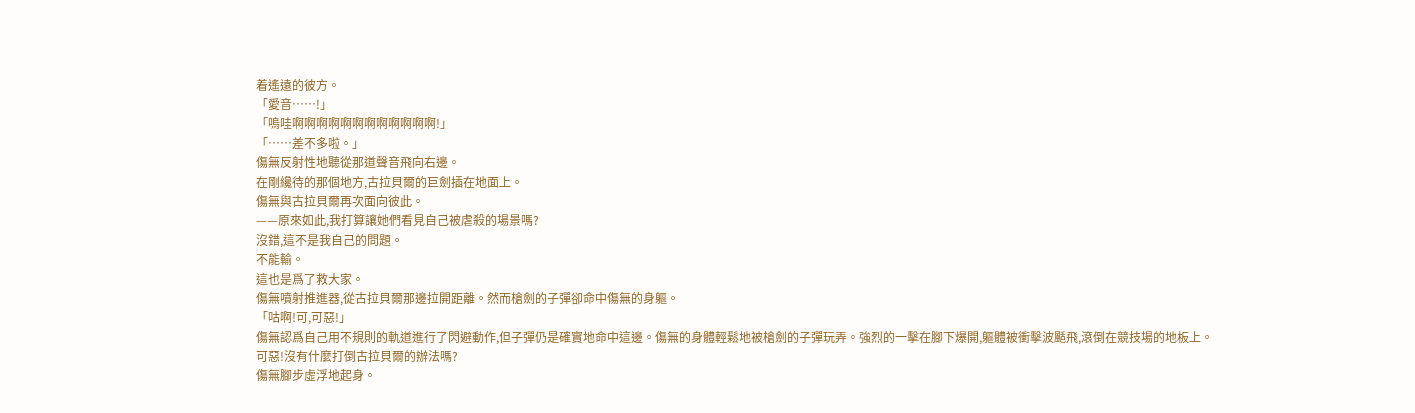着遙遠的彼方。
「愛音……!」
「嗚哇啊啊啊啊啊啊啊啊啊啊啊啊!」
「……差不多啦。」
傷無反射性地聽從那道聲音飛向右邊。
在剛纔待的那個地方,古拉貝爾的巨劍插在地面上。
傷無與古拉貝爾再次面向彼此。
——原來如此,我打算讓她們看見自己被虐殺的場景嗎?
沒錯,這不是我自己的問題。
不能輸。
這也是爲了救大家。
傷無噴射推進器,從古拉貝爾那邊拉開距離。然而槍劍的子彈卻命中傷無的身軀。
「咕啊!可,可惡!」
傷無認爲自己用不規則的軌道進行了閃避動作,但子彈仍是確實地命中這邊。傷無的身體輕鬆地被槍劍的子彈玩弄。強烈的一擊在腳下爆開,軀體被衝擊波颳飛,滾倒在競技場的地板上。
可惡!沒有什麼打倒古拉貝爾的辦法嗎?
傷無腳步虛浮地起身。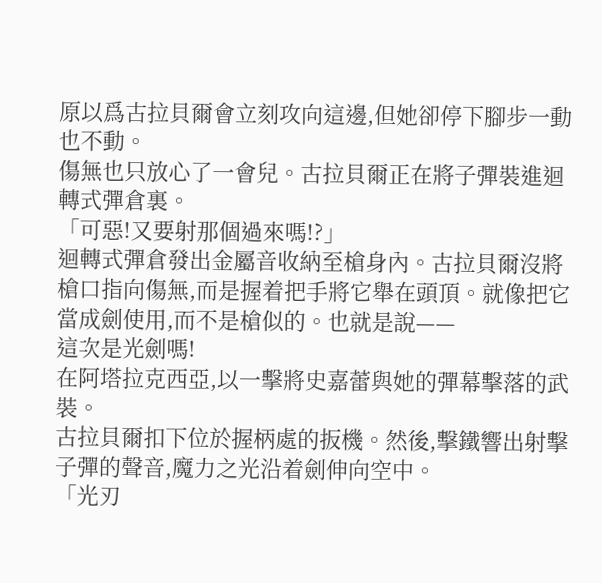原以爲古拉貝爾會立刻攻向這邊,但她卻停下腳步一動也不動。
傷無也只放心了一會兒。古拉貝爾正在將子彈裝進迴轉式彈倉裏。
「可惡!又要射那個過來嗎!?」
迴轉式彈倉發出金屬音收納至槍身內。古拉貝爾沒將槍口指向傷無,而是握着把手將它舉在頭頂。就像把它當成劍使用,而不是槍似的。也就是說——
這次是光劍嗎!
在阿塔拉克西亞,以一擊將史嘉蕾與她的彈幕擊落的武裝。
古拉貝爾扣下位於握柄處的扳機。然後,擊鐵響出射擊子彈的聲音,魔力之光沿着劍伸向空中。
「光刃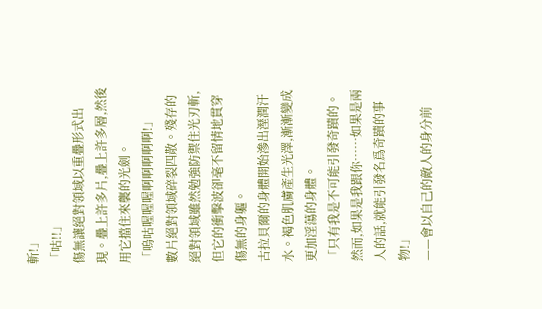斬!」
「咕!!」
傷無讓絕對領域以重疊形式出現。疊上許多片,疊上許多層,然後用它擋住來襲的光劍。
「嗚咕喔喔喔啊啊啊啊啊!」
數片絕對領域碎裂四散。殘存的絕對領域雖然勉強防禦住光刃斬,但它的衝擊波卻毫不留情地貫穿傷無的身軀。
古拉貝爾的身體開始滲出溼潤汗水。褐色肌膚產生光澤,漸漸變成更加淫蕩的身體。
「只有我是不可能引發奇蹟的。然而,如果是我跟你……如果是兩人的話,就能引發名爲奇蹟的事物!」
——會以自己的敵人的身分前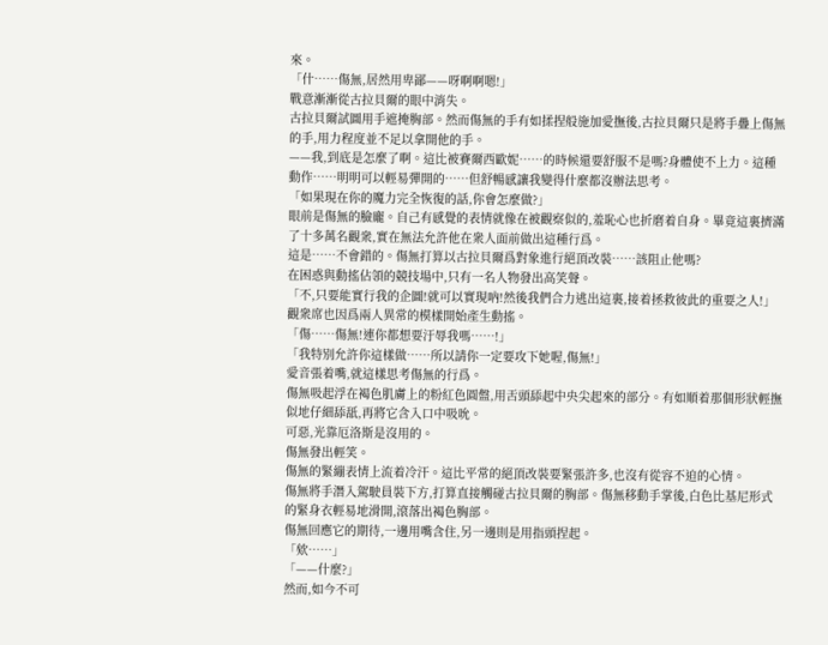來。
「什……傷無,居然用卑鄙——呀啊啊嗯!」
戰意漸漸從古拉貝爾的眼中消失。
古拉貝爾試圖用手遮掩胸部。然而傷無的手有如揉捏般施加愛撫後,古拉貝爾只是將手疊上傷無的手,用力程度並不足以拿開他的手。
——我,到底是怎麼了啊。這比被賽爾西歐妮……的時候還要舒服不是嗎?身體使不上力。這種動作……明明可以輕易彈開的……但舒暢感讓我變得什麼都沒辦法思考。
「如果現在你的魔力完全恢復的話,你會怎麼做?」
眼前是傷無的臉龐。自己有感覺的表情就像在被觀察似的,羞恥心也折磨着自身。畢竟這裏擠滿了十多萬名觀衆,實在無法允許他在衆人面前做出這種行爲。
這是……不會錯的。傷無打算以古拉貝爾爲對象進行絕頂改裝……該阻止他嗎?
在困惑與動搖佔領的競技場中,只有一名人物發出高笑聲。
「不,只要能實行我的企圖!就可以實現吶!然後我們合力逃出這裏,接着拯救彼此的重要之人!」
觀衆席也因爲兩人異常的模樣開始產生動搖。
「傷……傷無!連你都想要汙辱我嗎……!」
「我特別允許你這樣做……所以請你一定要攻下她喔,傷無!」
愛音張着嘴,就這樣思考傷無的行爲。
傷無吸起浮在褐色肌膚上的粉紅色圓盤,用舌頭舔起中央尖起來的部分。有如順着那個形狀輕撫似地仔細舔舐,再將它含入口中吸吮。
可惡,光靠厄洛斯是沒用的。
傷無發出輕笑。
傷無的緊繃表情上流着冷汗。這比平常的絕頂改裝要緊張許多,也沒有從容不迫的心情。
傷無將手潛入駕駛員裝下方,打算直接觸碰古拉貝爾的胸部。傷無移動手掌後,白色比基尼形式的緊身衣輕易地滑開,滾落出褐色胸部。
傷無回應它的期待,一邊用嘴含住,另一邊則是用指頭捏起。
「欸……」
「——什麼?」
然而,如今不可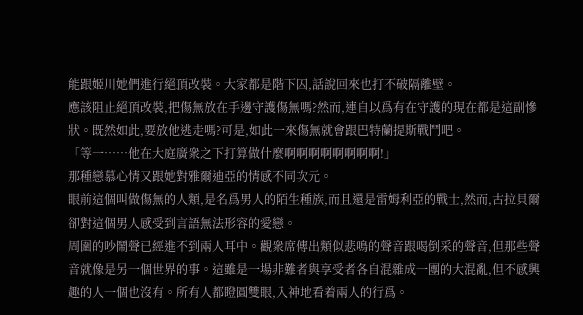能跟姬川她們進行絕頂改裝。大家都是階下囚,話說回來也打不破隔離壁。
應該阻止絕頂改裝,把傷無放在手邊守護傷無嗎?然而,連自以爲有在守護的現在都是這副慘狀。既然如此,要放他逃走嗎?可是,如此一來傷無就會跟巴特蘭提斯戰鬥吧。
「等一……他在大庭廣衆之下打算做什麼啊啊啊啊啊啊啊啊!」
那種戀慕心情又跟她對雅爾迪亞的情感不同次元。
眼前這個叫做傷無的人類,是名爲男人的陌生種族,而且還是雷姆利亞的戰士,然而,古拉貝爾卻對這個男人感受到言語無法形容的愛戀。
周圍的吵鬧聲已經進不到兩人耳中。觀衆席傳出類似悲鳴的聲音跟喝倒采的聲音,但那些聲音就像是另一個世界的事。這雖是一場非難者與享受者各自混雜成一團的大混亂,但不感興趣的人一個也沒有。所有人都瞪圓雙眼,入神地看着兩人的行爲。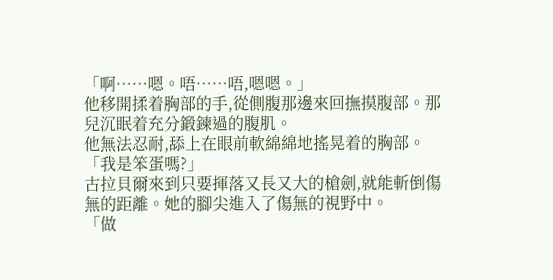「啊……嗯。唔……唔,嗯嗯。」
他移開揉着胸部的手,從側腹那邊來回撫摸腹部。那兒沉眠着充分鍛鍊過的腹肌。
他無法忍耐,舔上在眼前軟綿綿地搖晃着的胸部。
「我是笨蛋嗎?」
古拉貝爾來到只要揮落又長又大的槍劍,就能斬倒傷無的距離。她的腳尖進入了傷無的視野中。
「做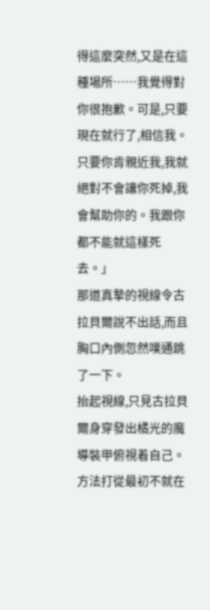得這麼突然,又是在這種場所……我覺得對你很抱歉。可是,只要現在就行了,相信我。只要你肯親近我,我就絕對不會讓你死掉,我會幫助你的。我跟你都不能就這樣死去。」
那道真摯的視線令古拉貝爾說不出話,而且胸口內側忽然噗通跳了一下。
抬起視線,只見古拉貝爾身穿發出橘光的魔導裝甲俯視着自己。
方法打從最初不就在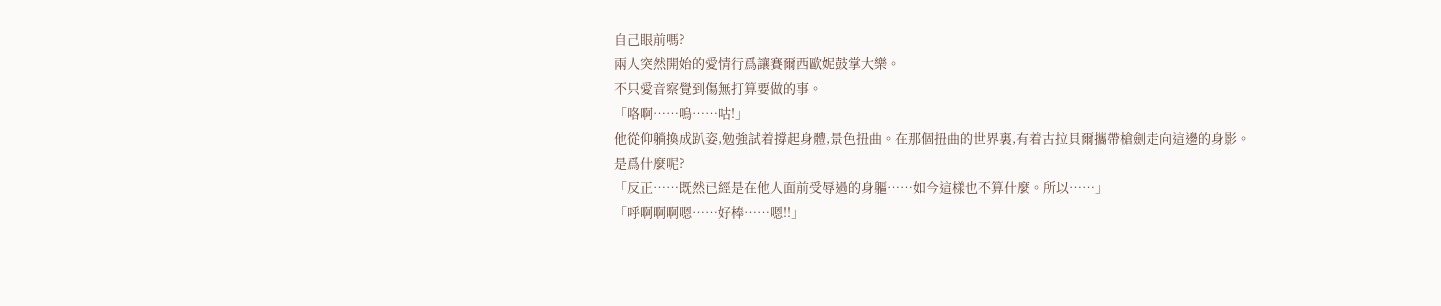自己眼前嗎?
兩人突然開始的愛情行爲讓賽爾西歐妮鼓掌大樂。
不只愛音察覺到傷無打算要做的事。
「咯啊……嗚……咕!」
他從仰躺換成趴姿,勉強試着撐起身體,景色扭曲。在那個扭曲的世界裏,有着古拉貝爾攜帶槍劍走向這邊的身影。
是爲什麼呢?
「反正……既然已經是在他人面前受辱過的身軀……如今這樣也不算什麼。所以……」
「呼啊啊啊嗯……好棒……嗯!!」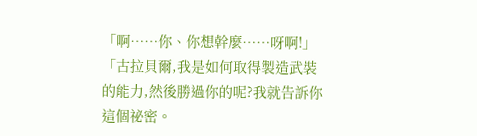「啊……你、你想幹麼……呀啊!」
「古拉貝爾,我是如何取得製造武裝的能力,然後勝過你的呢?我就告訴你這個祕密。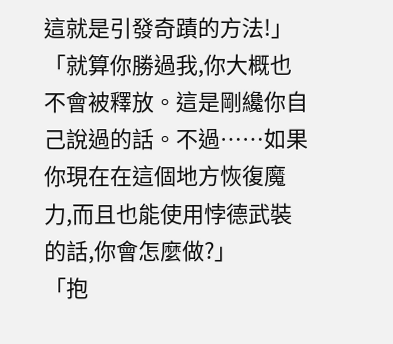這就是引發奇蹟的方法!」
「就算你勝過我,你大概也不會被釋放。這是剛纔你自己說過的話。不過……如果你現在在這個地方恢復魔力,而且也能使用悖德武裝的話,你會怎麼做?」
「抱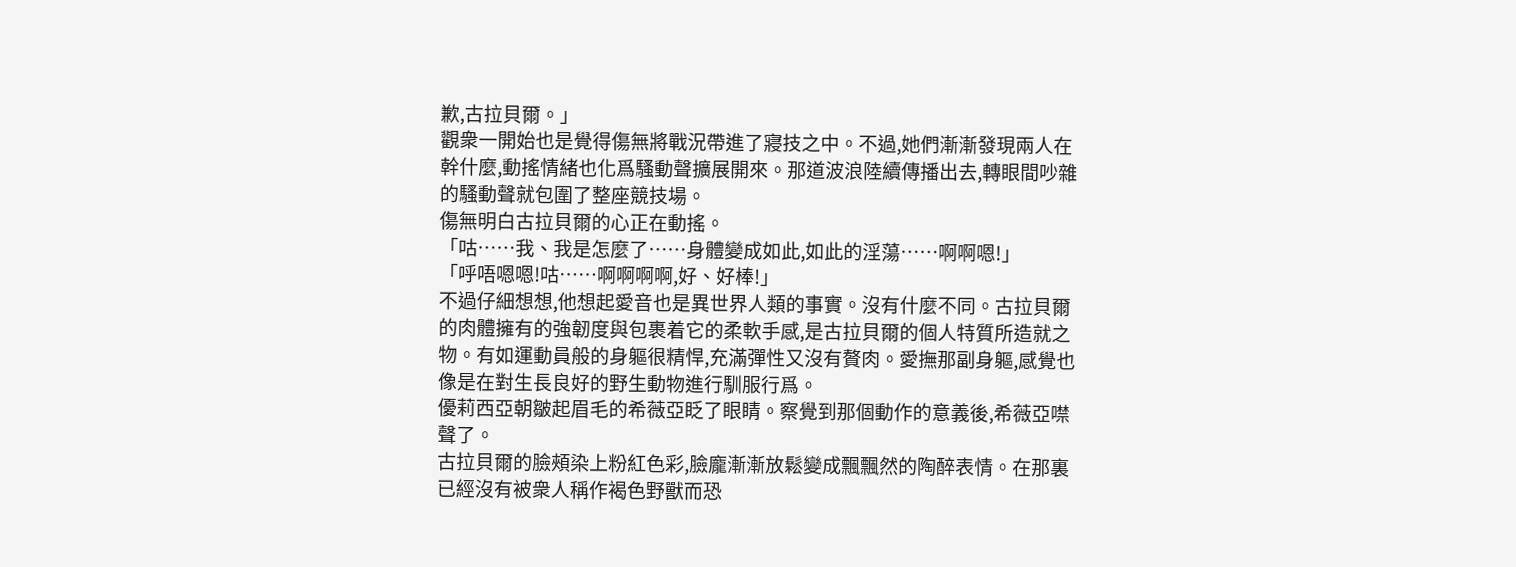歉,古拉貝爾。」
觀衆一開始也是覺得傷無將戰況帶進了寢技之中。不過,她們漸漸發現兩人在幹什麼,動搖情緒也化爲騷動聲擴展開來。那道波浪陸續傳播出去,轉眼間吵雜的騷動聲就包圍了整座競技場。
傷無明白古拉貝爾的心正在動搖。
「咕……我、我是怎麼了……身體變成如此,如此的淫蕩……啊啊嗯!」
「呼唔嗯嗯!咕……啊啊啊啊,好、好棒!」
不過仔細想想,他想起愛音也是異世界人類的事實。沒有什麼不同。古拉貝爾的肉體擁有的強韌度與包裹着它的柔軟手感,是古拉貝爾的個人特質所造就之物。有如運動員般的身軀很精悍,充滿彈性又沒有贅肉。愛撫那副身軀,感覺也像是在對生長良好的野生動物進行馴服行爲。
優莉西亞朝皺起眉毛的希薇亞眨了眼睛。察覺到那個動作的意義後,希薇亞噤聲了。
古拉貝爾的臉頰染上粉紅色彩,臉龐漸漸放鬆變成飄飄然的陶醉表情。在那裏已經沒有被衆人稱作褐色野獸而恐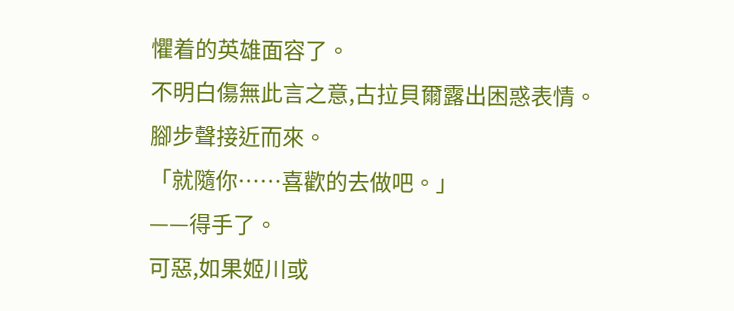懼着的英雄面容了。
不明白傷無此言之意,古拉貝爾露出困惑表情。
腳步聲接近而來。
「就隨你……喜歡的去做吧。」
——得手了。
可惡,如果姬川或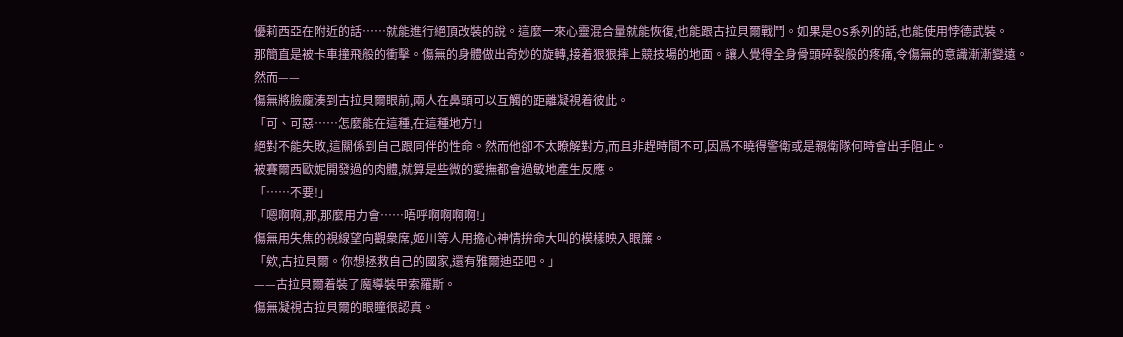優莉西亞在附近的話……就能進行絕頂改裝的說。這麼一來心靈混合量就能恢復,也能跟古拉貝爾戰鬥。如果是OS系列的話,也能使用悖德武裝。
那簡直是被卡車撞飛般的衝擊。傷無的身體做出奇妙的旋轉,接着狠狠摔上競技場的地面。讓人覺得全身骨頭碎裂般的疼痛,令傷無的意識漸漸變遠。
然而——
傷無將臉龐湊到古拉貝爾眼前,兩人在鼻頭可以互觸的距離凝視着彼此。
「可、可惡……怎麼能在這種,在這種地方!」
絕對不能失敗,這關係到自己跟同伴的性命。然而他卻不太瞭解對方,而且非趕時間不可,因爲不曉得警衛或是親衛隊何時會出手阻止。
被賽爾西歐妮開發過的肉體,就算是些微的愛撫都會過敏地產生反應。
「……不要!」
「嗯啊啊,那,那麼用力會……唔呼啊啊啊啊!」
傷無用失焦的視線望向觀衆席,姬川等人用擔心神情拚命大叫的模樣映入眼簾。
「欸,古拉貝爾。你想拯救自己的國家,還有雅爾迪亞吧。」
——古拉貝爾着裝了魔導裝甲索羅斯。
傷無凝視古拉貝爾的眼瞳很認真。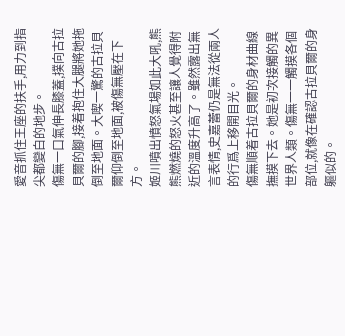愛音抓住王座的扶手,用力到指尖都變白的地步。
傷無一口氣伸長膝蓋,撲向古拉貝爾的腳,接着抱住大腿將她拖倒至地面。大喫一驚的古拉貝爾仰倒至地面,被傷無壓在下方。
姬川噴出憤怒氣場如此大吼,熊熊燃燒的怒火甚至讓人覺得附近的溫度升高了。雖然露出無言表情,史嘉蕾仍是無法從兩人的行爲上移開目光。
傷無順着古拉貝爾的身材曲線撫摸下去。她是初次接觸的異世界人類。傷無一一觸摸各個部位,就像在確認古拉貝爾的身軀似的。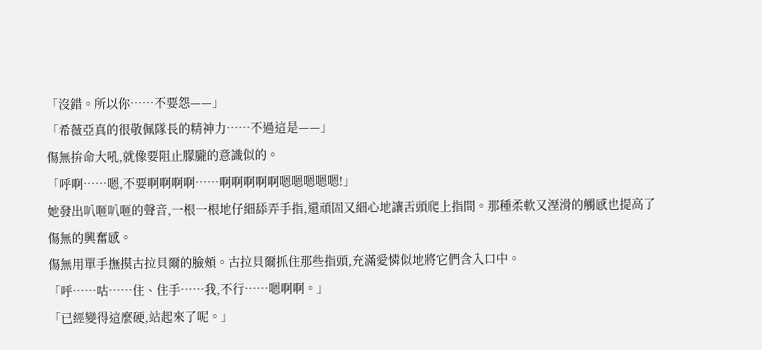「沒錯。所以你……不要怨——」
「希薇亞真的很敬佩隊長的精神力……不過這是——」
傷無拚命大吼,就像要阻止朦朧的意識似的。
「呼啊……嗯,不要啊啊啊啊……啊啊啊啊啊嗯嗯嗯嗯嗯!」
她發出叭咂叭咂的聲音,一根一根地仔細舔弄手指,還頑固又細心地讓舌頭爬上指間。那種柔軟又溼滑的觸感也提高了傷無的興奮感。
傷無用單手撫摸古拉貝爾的臉頰。古拉貝爾抓住那些指頭,充滿愛憐似地將它們含入口中。
「呼……咕……住、住手……我,不行……嗯啊啊。」
「已經變得這麼硬,站起來了呢。」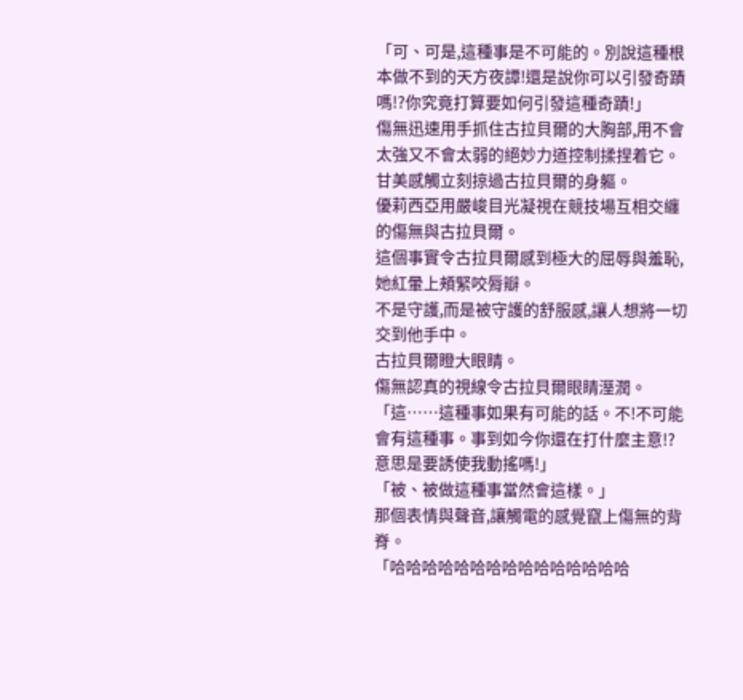「可、可是,這種事是不可能的。別說這種根本做不到的天方夜譚!還是說你可以引發奇蹟嗎!?你究竟打算要如何引發這種奇蹟!」
傷無迅速用手抓住古拉貝爾的大胸部,用不會太強又不會太弱的絕妙力道控制揉捏着它。甘美感觸立刻掠過古拉貝爾的身軀。
優莉西亞用嚴峻目光凝視在競技場互相交纏的傷無與古拉貝爾。
這個事實令古拉貝爾感到極大的屈辱與羞恥,她紅暈上頰緊咬脣瓣。
不是守護,而是被守護的舒服感,讓人想將一切交到他手中。
古拉貝爾瞪大眼睛。
傷無認真的視線令古拉貝爾眼睛溼潤。
「這……這種事如果有可能的話。不!不可能會有這種事。事到如今你還在打什麼主意!?意思是要誘使我動搖嗎!」
「被、被做這種事當然會這樣。」
那個表情與聲音,讓觸電的感覺竄上傷無的背脊。
「哈哈哈哈哈哈哈哈哈哈哈哈哈哈哈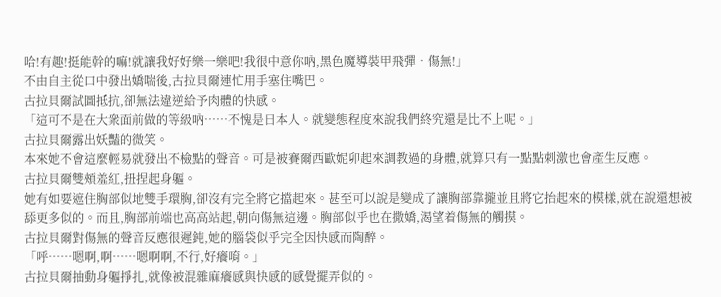哈!有趣!挺能幹的嘛!就讓我好好樂一樂吧!我很中意你吶,黑色魔導裝甲飛彈•傷無!」
不由自主從口中發出嬌喘後,古拉貝爾連忙用手塞住嘴巴。
古拉貝爾試圖抵抗,卻無法違逆給予肉體的快感。
「這可不是在大衆面前做的等級吶……不愧是日本人。就變態程度來說我們終究還是比不上呢。」
古拉貝爾露出妖豔的微笑。
本來她不會這麼輕易就發出不檢點的聲音。可是被賽爾西歐妮卯起來調教過的身體,就算只有一點點刺激也會產生反應。
古拉貝爾雙頰羞紅,扭捏起身軀。
她有如要遮住胸部似地雙手環胸,卻沒有完全將它擋起來。甚至可以說是變成了讓胸部靠攏並且將它抬起來的模樣,就在說還想被舔更多似的。而且,胸部前端也高高站起,朝向傷無這邊。胸部似乎也在撒嬌,渴望着傷無的觸摸。
古拉貝爾對傷無的聲音反應很遲鈍,她的腦袋似乎完全因快感而陶醉。
「呼……嗯啊,啊……嗯啊啊,不行,好癢唷。」
古拉貝爾抽動身軀掙扎,就像被混雜麻癢感與快感的感覺擺弄似的。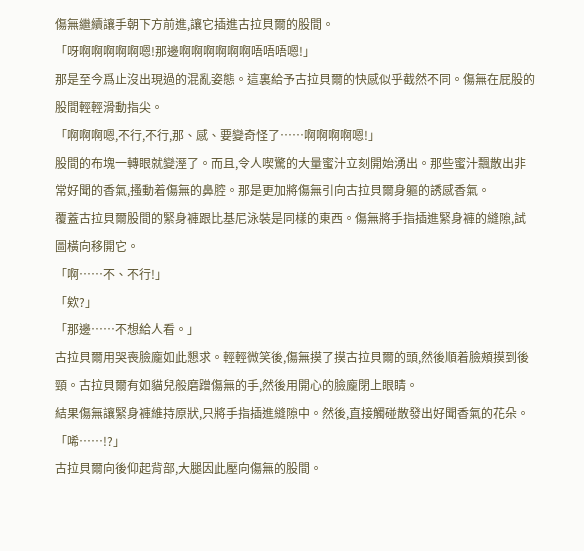傷無繼續讓手朝下方前進,讓它插進古拉貝爾的股間。
「呀啊啊啊啊啊嗯!那邊啊啊啊啊啊啊唔唔唔嗯!」
那是至今爲止沒出現過的混亂姿態。這裏給予古拉貝爾的快感似乎截然不同。傷無在屁股的股間輕輕滑動指尖。
「啊啊啊嗯,不行,不行,那、感、要變奇怪了……啊啊啊啊嗯!」
股間的布塊一轉眼就變溼了。而且,令人喫驚的大量蜜汁立刻開始湧出。那些蜜汁飄散出非常好聞的香氣,搔動着傷無的鼻腔。那是更加將傷無引向古拉貝爾身軀的誘感香氣。
覆蓋古拉貝爾股間的緊身褲跟比基尼泳裝是同樣的東西。傷無將手指插進緊身褲的縫隙,試圖橫向移開它。
「啊……不、不行!」
「欸?」
「那邊……不想給人看。」
古拉貝爾用哭喪臉龐如此懇求。輕輕微笑後,傷無摸了摸古拉貝爾的頭,然後順着臉頰摸到後頸。古拉貝爾有如貓兒般磨蹭傷無的手,然後用開心的臉龐閉上眼睛。
結果傷無讓緊身褲維持原狀,只將手指插進縫隙中。然後,直接觸碰散發出好聞香氣的花朵。
「唏……!?」
古拉貝爾向後仰起背部,大腿因此壓向傷無的股間。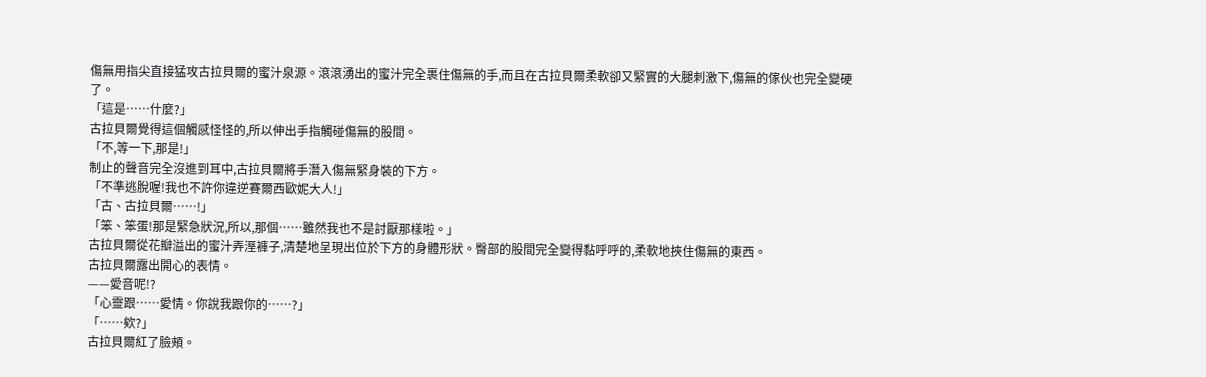傷無用指尖直接猛攻古拉貝爾的蜜汁泉源。滾滾湧出的蜜汁完全裹住傷無的手,而且在古拉貝爾柔軟卻又緊實的大腿刺激下,傷無的傢伙也完全變硬了。
「這是……什麼?」
古拉貝爾覺得這個觸感怪怪的,所以伸出手指觸碰傷無的股間。
「不,等一下,那是!」
制止的聲音完全沒進到耳中,古拉貝爾將手潛入傷無緊身裝的下方。
「不準逃脫喔!我也不許你違逆賽爾西歐妮大人!」
「古、古拉貝爾……!」
「笨、笨蛋!那是緊急狀況,所以,那個……雖然我也不是討厭那樣啦。」
古拉貝爾從花瓣溢出的蜜汁弄溼褲子,清楚地呈現出位於下方的身體形狀。臀部的股間完全變得黏呼呼的,柔軟地挾住傷無的東西。
古拉貝爾露出開心的表情。
——愛音呢!?
「心靈跟……愛情。你說我跟你的……?」
「……欸?」
古拉貝爾紅了臉頰。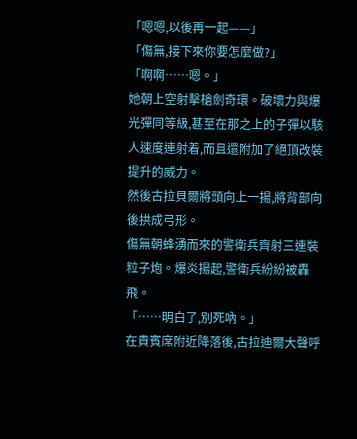「嗯嗯,以後再一起——」
「傷無,接下來你要怎麼做?」
「啊啊……嗯。」
她朝上空射擊槍劍奇環。破壞力與爆光彈同等級,甚至在那之上的子彈以駭人速度連射着,而且還附加了絕頂改裝提升的威力。
然後古拉貝爾將頭向上一揚,將背部向後拱成弓形。
傷無朝蜂湧而來的警衛兵齊射三連裝粒子炮。爆炎揚起,警衛兵紛紛被轟飛。
「……明白了,別死吶。」
在貴賓席附近降落後,古拉迪爾大聲呼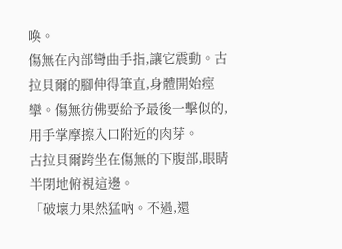喚。
傷無在內部彎曲手指,讓它震動。古拉貝爾的腳伸得筆直,身體開始痙攣。傷無彷佛要給予最後一擊似的,用手掌摩擦入口附近的肉芽。
古拉貝爾跨坐在傷無的下腹部,眼睛半閉地俯視這邊。
「破壞力果然猛吶。不過,還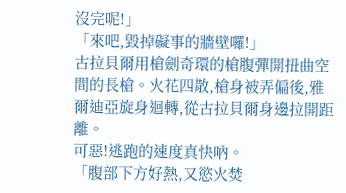沒完呢!」
「來吧,毀掉礙事的牆壁囉!」
古拉貝爾用槍劍奇環的槍腹彈開扭曲空間的長槍。火花四散,槍身被弄偏後,雅爾迪亞旋身迴轉,從古拉貝爾身邊拉開距離。
可惡!逃跑的速度真快吶。
「腹部下方好熱,又慾火焚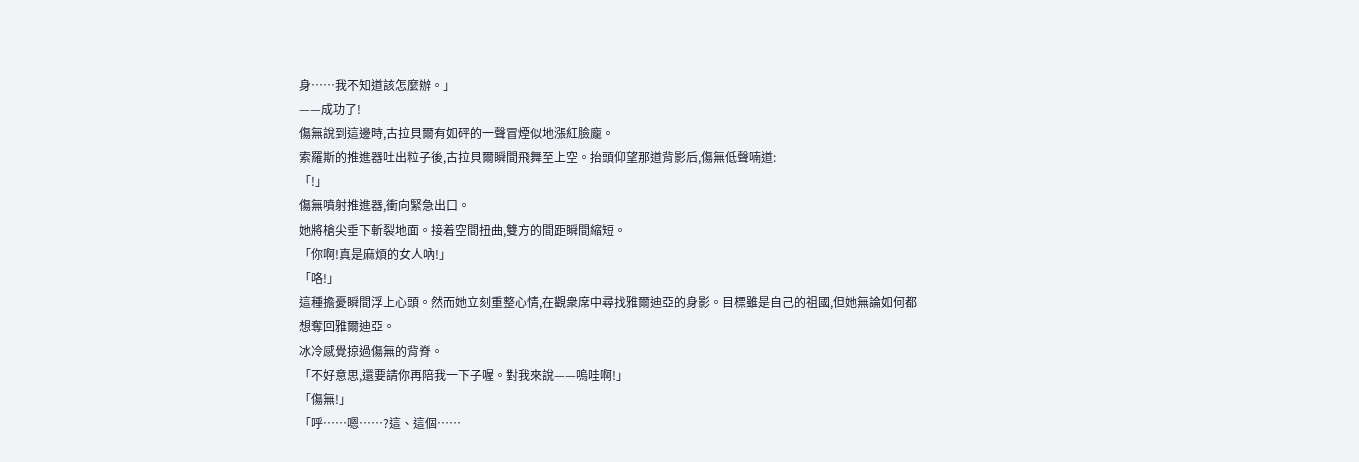身……我不知道該怎麼辦。」
——成功了!
傷無說到這邊時,古拉貝爾有如砰的一聲冒煙似地漲紅臉龐。
索羅斯的推進器吐出粒子後,古拉貝爾瞬間飛舞至上空。抬頭仰望那道背影后,傷無低聲喃道:
「!」
傷無噴射推進器,衝向緊急出口。
她將槍尖垂下斬裂地面。接着空間扭曲,雙方的間距瞬間縮短。
「你啊!真是麻煩的女人吶!」
「咯!」
這種擔憂瞬間浮上心頭。然而她立刻重整心情,在觀衆席中尋找雅爾迪亞的身影。目標雖是自己的祖國,但她無論如何都想奪回雅爾迪亞。
冰冷感覺掠過傷無的背脊。
「不好意思,還要請你再陪我一下子喔。對我來說——嗚哇啊!」
「傷無!」
「呼……嗯……?這、這個……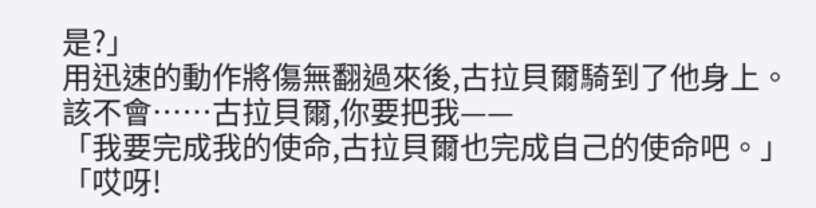是?」
用迅速的動作將傷無翻過來後,古拉貝爾騎到了他身上。
該不會……古拉貝爾,你要把我——
「我要完成我的使命,古拉貝爾也完成自己的使命吧。」
「哎呀!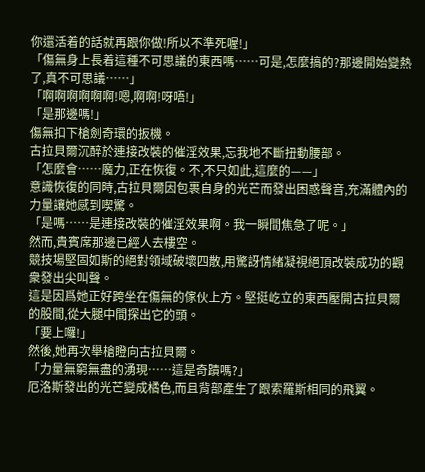你還活着的話就再跟你做!所以不準死喔!」
「傷無身上長着這種不可思議的東西嗎……可是,怎麼搞的?那邊開始變熱了,真不可思議……」
「啊啊啊啊啊啊!嗯,啊啊!呀唔!」
「是那邊嗎!」
傷無扣下槍劍奇環的扳機。
古拉貝爾沉醉於連接改裝的催淫效果,忘我地不斷扭動腰部。
「怎麼會……魔力,正在恢復。不,不只如此,這麼的——」
意識恢復的同時,古拉貝爾因包裹自身的光芒而發出困惑聲音,充滿體內的力量讓她感到喫驚。
「是嗎……是連接改裝的催淫效果啊。我一瞬間焦急了呢。」
然而,貴賓席那邊已經人去樓空。
競技場堅固如斯的絕對領域破壞四散,用驚訝情緒凝視絕頂改裝成功的觀衆發出尖叫聲。
這是因爲她正好跨坐在傷無的傢伙上方。堅挺屹立的東西壓開古拉貝爾的股間,從大腿中間探出它的頭。
「要上囉!」
然後,她再次舉槍瞪向古拉貝爾。
「力量無窮無盡的湧現……這是奇蹟嗎?」
厄洛斯發出的光芒變成橘色,而且背部產生了跟索羅斯相同的飛翼。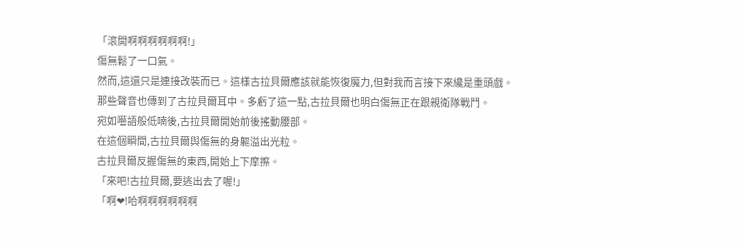「滾開啊啊啊啊啊啊!」
傷無鬆了一口氣。
然而,這還只是連接改裝而已。這樣古拉貝爾應該就能恢復魔力,但對我而言接下來纔是重頭戲。
那些聲音也傳到了古拉貝爾耳中。多虧了這一點,古拉貝爾也明白傷無正在跟親衛隊戰鬥。
宛如囈語般低喃後,古拉貝爾開始前後搖動腰部。
在這個瞬間,古拉貝爾與傷無的身軀溢出光粒。
古拉貝爾反握傷無的東西,開始上下摩擦。
「來吧!古拉貝爾,要逃出去了喔!」
「啊❤!哈啊啊啊啊啊啊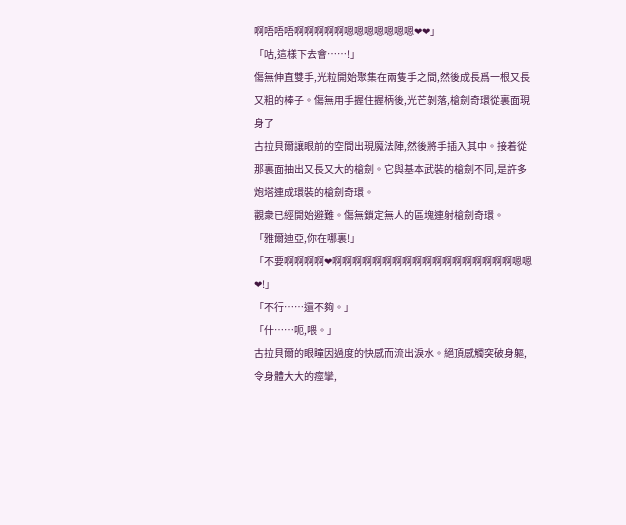啊唔唔唔啊啊啊啊啊嗯嗯嗯嗯嗯嗯嗯❤❤」
「咕,這樣下去會……!」
傷無伸直雙手,光粒開始聚集在兩隻手之間,然後成長爲一根又長又粗的棒子。傷無用手握住握柄後,光芒剝落,槍劍奇環從裏面現身了
古拉貝爾讓眼前的空間出現魔法陣,然後將手插入其中。接着從那裏面抽出又長又大的槍劍。它與基本武裝的槍劍不同,是許多炮塔連成環裝的槍劍奇環。
觀衆已經開始避難。傷無鎖定無人的區塊連射槍劍奇環。
「雅爾迪亞,你在哪裏!」
「不要啊啊啊啊❤啊啊啊啊啊啊啊啊啊啊啊啊啊啊啊啊啊啊嗯嗯❤!」
「不行……還不夠。」
「什……呃,喂。」
古拉貝爾的眼瞳因過度的快感而流出淚水。絕頂感觸突破身軀,令身體大大的痙攣,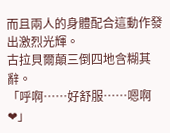而且兩人的身體配合這動作發出激烈光輝。
古拉貝爾顛三倒四地含糊其辭。
「呼啊……好舒服……嗯啊❤」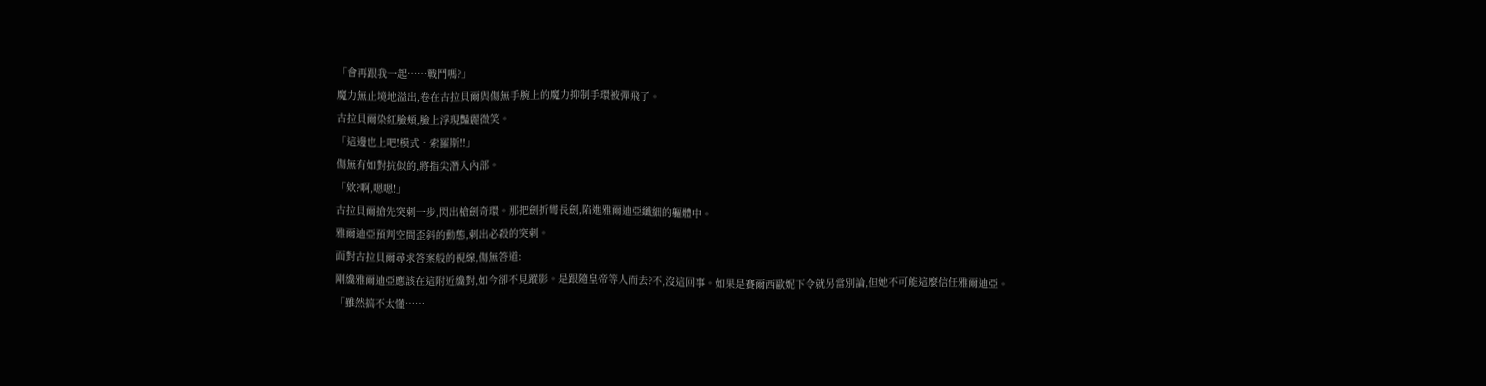「會再跟我一起……戰鬥嗎?」
魔力無止境地溢出,卷在古拉貝爾與傷無手腕上的魔力抑制手環被彈飛了。
古拉貝爾染紅臉頰,臉上浮現豔麗微笑。
「這邊也上吧!模式•索羅斯!!」
傷無有如對抗似的,將指尖潛入內部。
「欸?啊,嗯嗯!」
古拉貝爾搶先突刺一步,閃出槍劍奇環。那把劍折彎長劍,陷進雅爾迪亞纖細的軀體中。
雅爾迪亞預判空間歪斜的動態,刺出必殺的突刺。
面對古拉貝爾尋求答案般的視線,傷無答道:
剛纔雅爾迪亞應該在這附近纔對,如今卻不見蹤影。是跟隨皇帝等人而去?不,沒這回事。如果是賽爾西歐妮下令就另當別論,但她不可能這麼信任雅爾迪亞。
「雖然搞不太懂……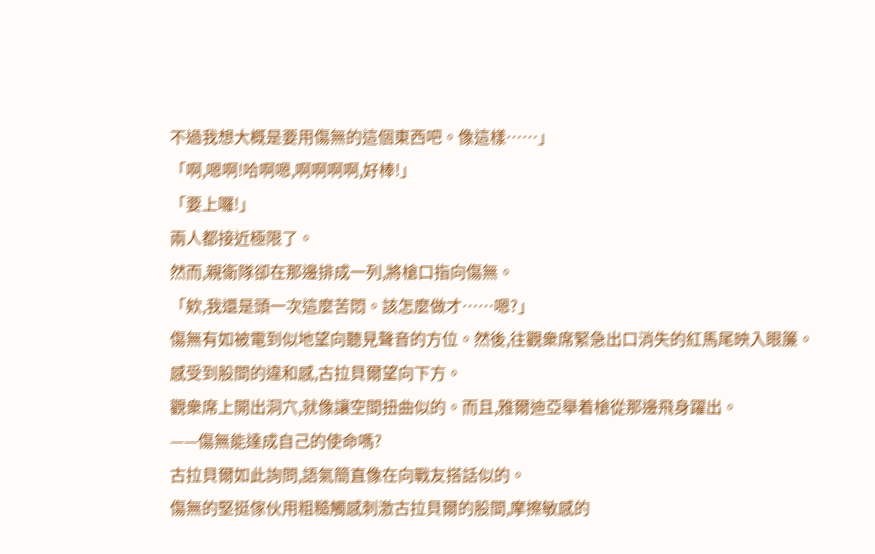不過我想大概是要用傷無的這個東西吧。像這樣……」
「啊,嗯啊!哈啊嗯,啊啊啊啊,好棒!」
「要上囉!」
兩人都接近極限了。
然而,親衛隊卻在那邊排成一列,將槍口指向傷無。
「欸,我還是頭一次這麼苦悶。該怎麼做才……嗯?」
傷無有如被電到似地望向聽見聲音的方位。然後,往觀衆席緊急出口消失的紅馬尾映入眼簾。
感受到股間的違和感,古拉貝爾望向下方。
觀衆席上開出洞穴,就像讓空間扭曲似的。而且,雅爾迪亞舉着槍從那邊飛身躍出。
——傷無能達成自己的使命嗎?
古拉貝爾如此詢問,語氣簡直像在向戰友搭話似的。
傷無的堅挺傢伙用粗糙觸感刺激古拉貝爾的股間,摩擦敏感的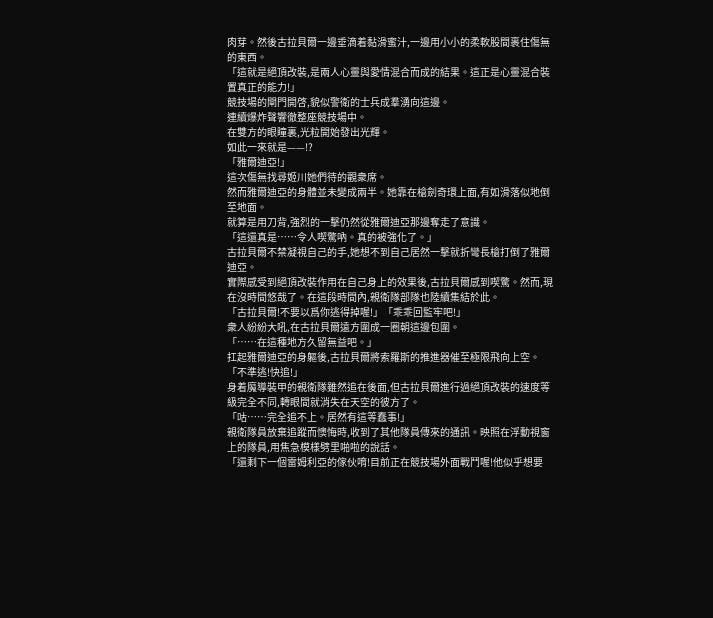肉芽。然後古拉貝爾一邊垂滴着黏滑蜜汁,一邊用小小的柔軟股間裹住傷無的東西。
「這就是絕頂改裝,是兩人心靈與愛情混合而成的結果。這正是心靈混合裝置真正的能力!」
競技場的閘門開啓,貌似警衛的士兵成羣湧向這邊。
連續爆炸聲響徹整座競技場中。
在雙方的眼瞳裏,光粒開始發出光輝。
如此一來就是——!?
「雅爾迪亞!」
這次傷無找尋姬川她們待的觀衆席。
然而雅爾迪亞的身體並未變成兩半。她靠在槍劍奇環上面,有如滑落似地倒至地面。
就算是用刀背,強烈的一擊仍然從雅爾迪亞那邊奪走了意識。
「這還真是……令人喫驚吶。真的被強化了。」
古拉貝爾不禁凝視自己的手,她想不到自己居然一擊就折彎長槍打倒了雅爾迪亞。
實際感受到絕頂改裝作用在自己身上的效果後,古拉貝爾感到喫驚。然而,現在沒時間悠哉了。在這段時間內,親衛隊部隊也陸續集結於此。
「古拉貝爾!不要以爲你逃得掉喔!」「乖乖回監牢吧!」
衆人紛紛大吼,在古拉貝爾遠方圍成一圈朝這邊包圍。
「……在這種地方久留無益吧。」
扛起雅爾迪亞的身軀後,古拉貝爾將索羅斯的推進器催至極限飛向上空。
「不準逃!快追!」
身着魔導裝甲的親衛隊雖然追在後面,但古拉貝爾進行過絕頂改裝的速度等級完全不同,轉眼間就消失在天空的彼方了。
「咕……完全追不上。居然有這等蠢事!」
親衛隊員放棄追蹤而懊悔時,收到了其他隊員傳來的通訊。映照在浮動視窗上的隊員,用焦急模樣劈里啪啦的說話。
「還剩下一個雷姆利亞的傢伙唷!目前正在競技場外面戰鬥喔!他似乎想要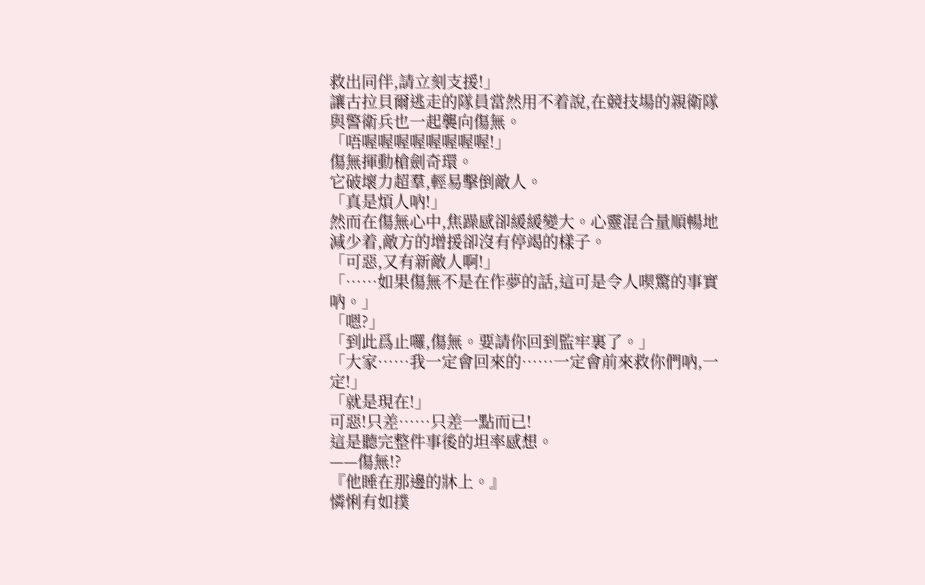救出同伴,請立刻支援!」
讓古拉貝爾逃走的隊員當然用不着說,在競技場的親衛隊與警衛兵也一起襲向傷無。
「唔喔喔喔喔喔喔喔喔!」
傷無揮動槍劍奇環。
它破壞力超羣,輕易擊倒敵人。
「真是煩人吶!」
然而在傷無心中,焦躁感卻緩緩變大。心靈混合量順暢地減少着,敵方的增援卻沒有停竭的樣子。
「可惡,又有新敵人啊!」
「……如果傷無不是在作夢的話,這可是令人喫驚的事實吶。」
「嗯?」
「到此爲止囉,傷無。要請你回到監牢裏了。」
「大家……我一定會回來的……一定會前來救你們吶,一定!」
「就是現在!」
可惡!只差……只差一點而已!
這是聽完整件事後的坦率感想。
——傷無!?
『他睡在那邊的牀上。』
憐悧有如撲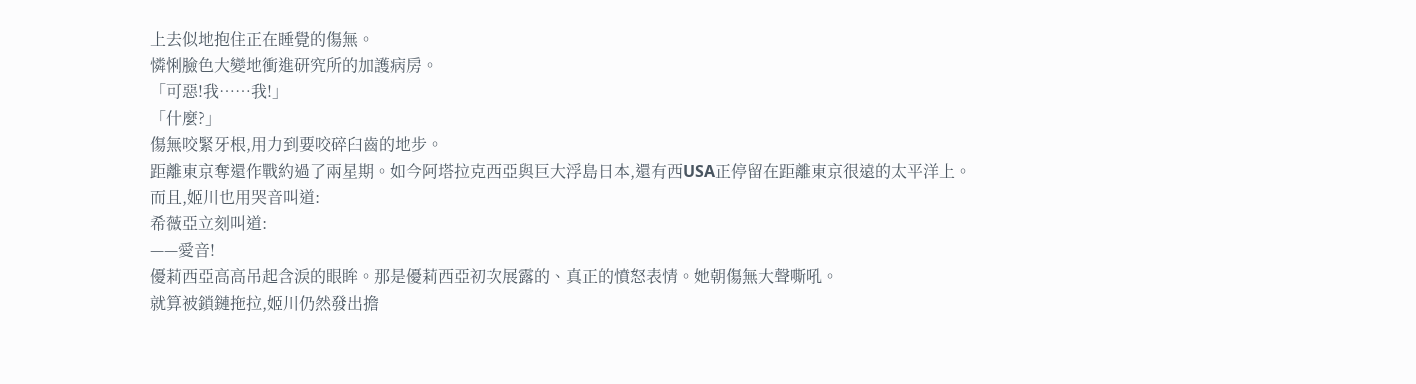上去似地抱住正在睡覺的傷無。
憐悧臉色大變地衝進研究所的加護病房。
「可惡!我……我!」
「什麼?」
傷無咬緊牙根,用力到要咬碎臼齒的地步。
距離東京奪還作戰約過了兩星期。如今阿塔拉克西亞與巨大浮島日本,還有西USA正停留在距離東京很遠的太平洋上。
而且,姬川也用哭音叫道:
希薇亞立刻叫道:
——愛音!
優莉西亞高高吊起含淚的眼眸。那是優莉西亞初次展露的、真正的憤怒表情。她朝傷無大聲嘶吼。
就算被鎖鏈拖拉,姬川仍然發出擔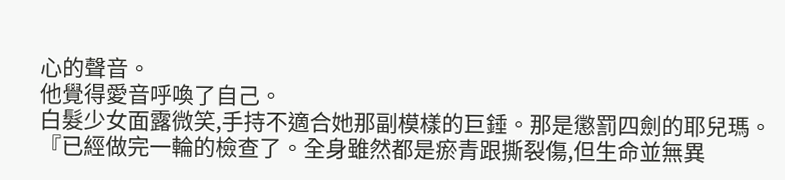心的聲音。
他覺得愛音呼喚了自己。
白髮少女面露微笑,手持不適合她那副模樣的巨錘。那是懲罰四劍的耶兒瑪。
『已經做完一輪的檢查了。全身雖然都是瘀青跟撕裂傷,但生命並無異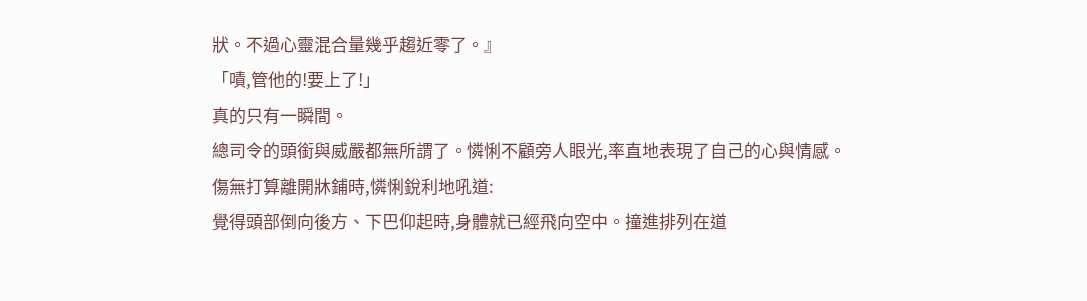狀。不過心靈混合量幾乎趨近零了。』
「嘖,管他的!要上了!」
真的只有一瞬間。
總司令的頭銜與威嚴都無所謂了。憐悧不顧旁人眼光,率直地表現了自己的心與情感。
傷無打算離開牀鋪時,憐悧銳利地吼道:
覺得頭部倒向後方、下巴仰起時,身體就已經飛向空中。撞進排列在道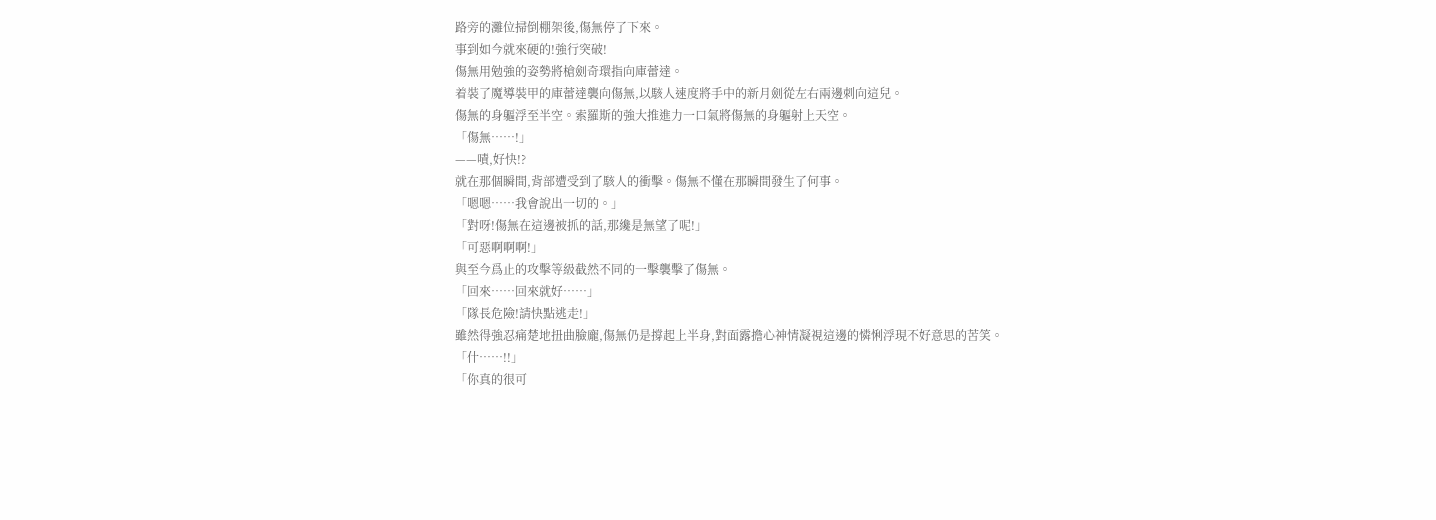路旁的灘位掃倒棚架後,傷無停了下來。
事到如今就來硬的!強行突破!
傷無用勉強的姿勢將槍劍奇環指向庫蕾達。
着裝了魔導裝甲的庫蕾達襲向傷無,以駭人速度將手中的新月劍從左右兩邊刺向這兒。
傷無的身軀浮至半空。索羅斯的強大推進力一口氣將傷無的身軀射上天空。
「傷無……!」
——嘖,好快!?
就在那個瞬間,背部遭受到了駭人的衝擊。傷無不懂在那瞬間發生了何事。
「嗯嗯……我會說出一切的。」
「對呀!傷無在這邊被抓的話,那纔是無望了呢!」
「可惡啊啊啊!」
與至今爲止的攻擊等級截然不同的一擊襲擊了傷無。
「回來……回來就好……」
「隊長危險!請快點逃走!」
雖然得強忍痛楚地扭曲臉龐,傷無仍是撐起上半身,對面露擔心神情凝視這邊的憐悧浮現不好意思的苦笑。
「什……!!」
「你真的很可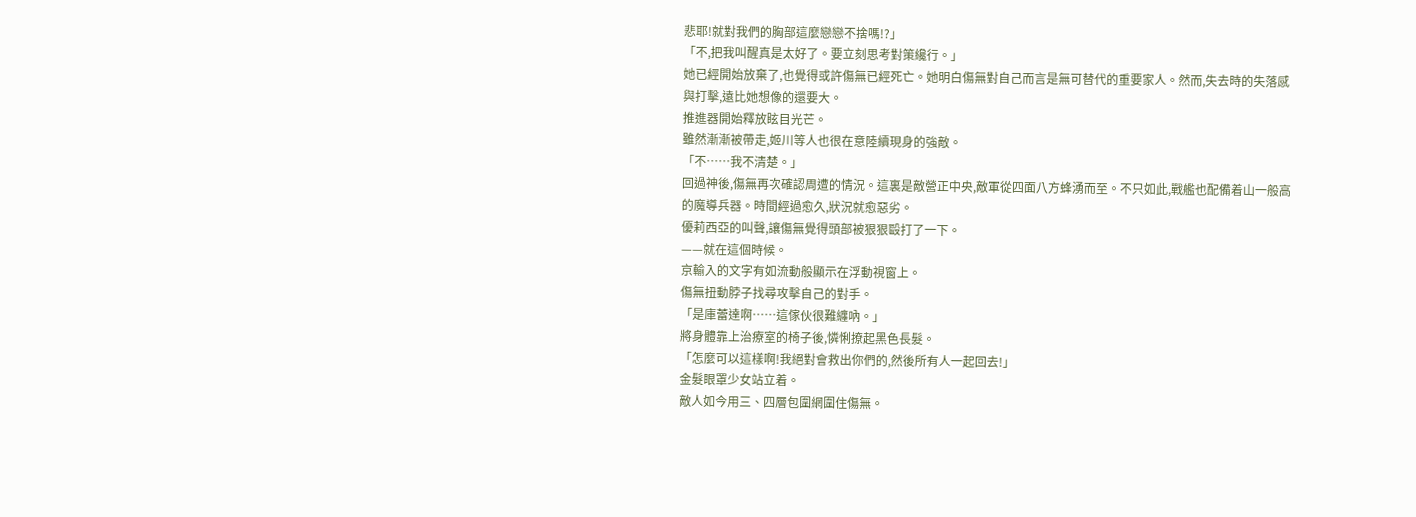悲耶!就對我們的胸部這麼戀戀不捨嗎!?」
「不,把我叫醒真是太好了。要立刻思考對策纔行。」
她已經開始放棄了,也覺得或許傷無已經死亡。她明白傷無對自己而言是無可替代的重要家人。然而,失去時的失落感與打擊,遠比她想像的還要大。
推進器開始釋放眩目光芒。
雖然漸漸被帶走,姬川等人也很在意陸續現身的強敵。
「不……我不清楚。」
回過神後,傷無再次確認周遭的情況。這裏是敵營正中央,敵軍從四面八方蜂湧而至。不只如此,戰艦也配備着山一般高的魔導兵器。時間經過愈久,狀況就愈惡劣。
優莉西亞的叫聲,讓傷無覺得頭部被狠狠毆打了一下。
——就在這個時候。
京輸入的文字有如流動般顯示在浮動視窗上。
傷無扭動脖子找尋攻擊自己的對手。
「是庫蕾達啊……這傢伙很難纏吶。」
將身體靠上治療室的椅子後,憐悧撩起黑色長髮。
「怎麼可以這樣啊!我絕對會救出你們的,然後所有人一起回去!」
金髮眼罩少女站立着。
敵人如今用三、四層包圍網圍住傷無。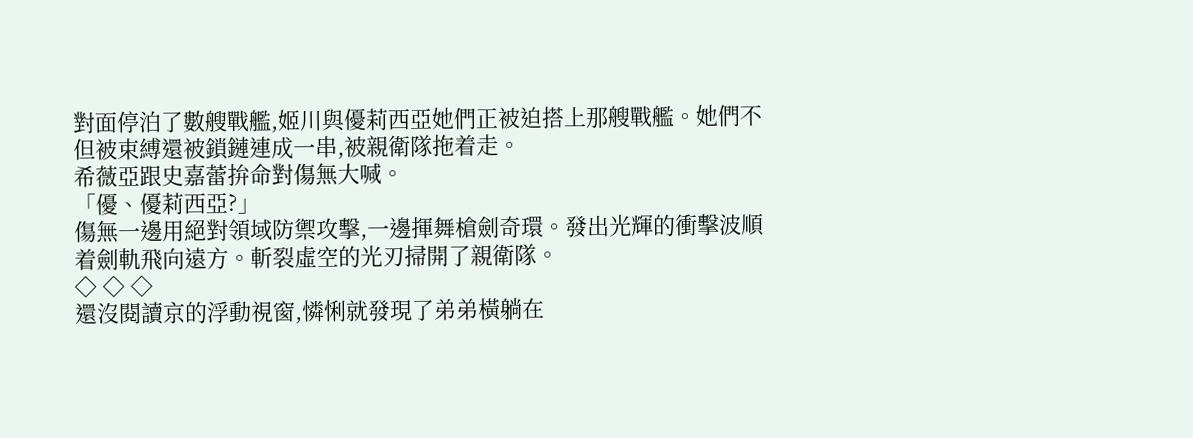對面停泊了數艘戰艦,姬川與優莉西亞她們正被迫搭上那艘戰艦。她們不但被束縛還被鎖鏈連成一串,被親衛隊拖着走。
希薇亞跟史嘉蕾拚命對傷無大喊。
「優、優莉西亞?」
傷無一邊用絕對領域防禦攻擊,一邊揮舞槍劍奇環。發出光輝的衝擊波順着劍軌飛向遠方。斬裂虛空的光刃掃開了親衛隊。
◇ ◇ ◇
還沒閱讀京的浮動視窗,憐悧就發現了弟弟橫躺在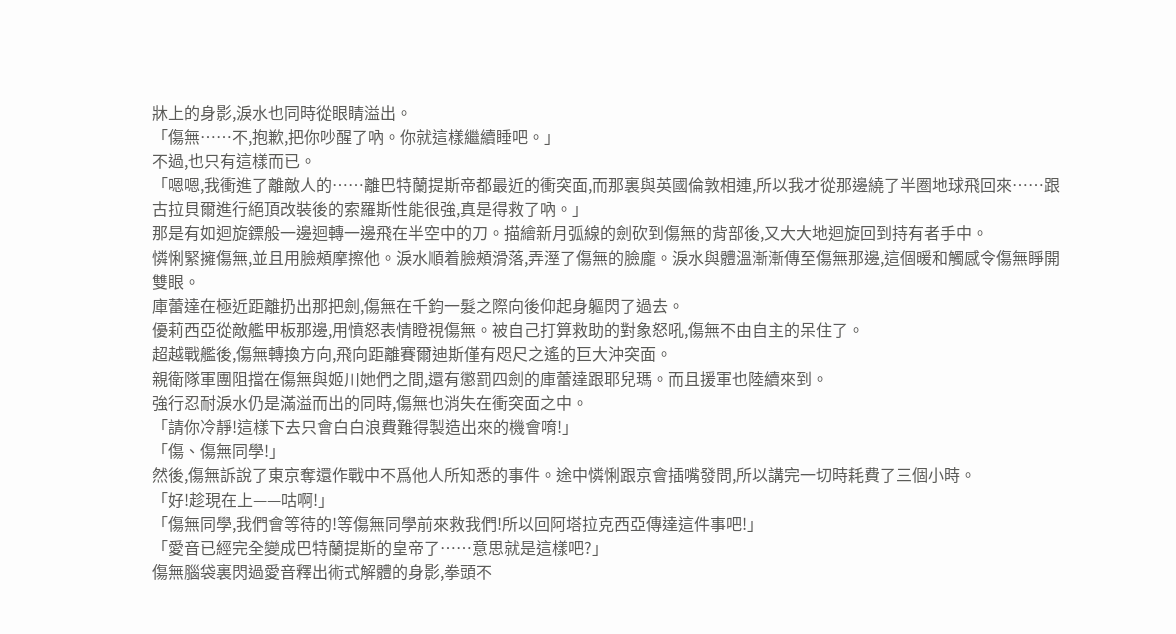牀上的身影,淚水也同時從眼睛溢出。
「傷無……不,抱歉,把你吵醒了吶。你就這樣繼續睡吧。」
不過,也只有這樣而已。
「嗯嗯,我衝進了離敵人的……離巴特蘭提斯帝都最近的衝突面,而那裏與英國倫敦相連,所以我才從那邊繞了半圏地球飛回來……跟古拉貝爾進行絕頂改裝後的索羅斯性能很強,真是得救了吶。」
那是有如迴旋鏢般一邊迴轉一邊飛在半空中的刀。描繪新月弧線的劍砍到傷無的背部後,又大大地迴旋回到持有者手中。
憐悧緊擁傷無,並且用臉頰摩擦他。淚水順着臉頰滑落,弄溼了傷無的臉龐。淚水與體溫漸漸傳至傷無那邊,這個暖和觸感令傷無睜開雙眼。
庫蕾達在極近距離扔出那把劍,傷無在千鈞一髮之際向後仰起身軀閃了過去。
優莉西亞從敵艦甲板那邊,用憤怒表情瞪視傷無。被自己打算救助的對象怒吼,傷無不由自主的呆住了。
超越戰艦後,傷無轉換方向,飛向距離賽爾迪斯僅有咫尺之遙的巨大沖突面。
親衛隊軍團阻擋在傷無與姬川她們之間,還有懲罰四劍的庫蕾達跟耶兒瑪。而且援軍也陸續來到。
強行忍耐淚水仍是滿溢而出的同時,傷無也消失在衝突面之中。
「請你冷靜!這樣下去只會白白浪費難得製造出來的機會唷!」
「傷、傷無同學!」
然後,傷無訴說了東京奪還作戰中不爲他人所知悉的事件。途中憐悧跟京會插嘴發問,所以講完一切時耗費了三個小時。
「好!趁現在上——咕啊!」
「傷無同學,我們會等待的!等傷無同學前來救我們!所以回阿塔拉克西亞傳達這件事吧!」
「愛音已經完全變成巴特蘭提斯的皇帝了……意思就是這樣吧?」
傷無腦袋裏閃過愛音釋出術式解體的身影,拳頭不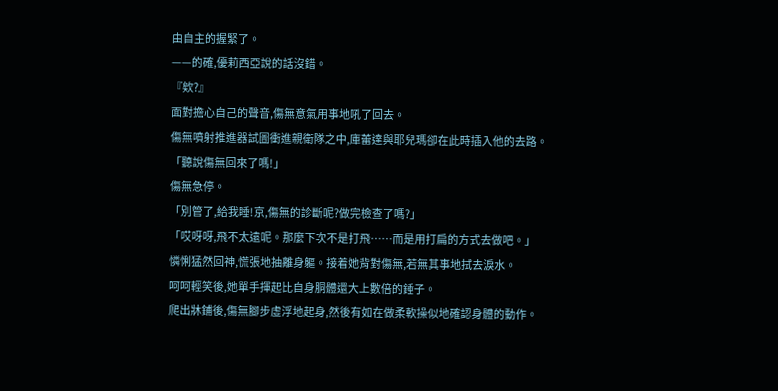由自主的握緊了。
——的確,優莉西亞說的話沒錯。
『欸?』
面對擔心自己的聲音,傷無意氣用事地吼了回去。
傷無噴射推進器試圖衝進親衛隊之中,庫蕾達與耶兒瑪卻在此時插入他的去路。
「聽說傷無回來了嗎!」
傷無急停。
「別管了,給我睡!京,傷無的診斷呢?做完檢查了嗎?」
「哎呀呀,飛不太遠呢。那麼下次不是打飛……而是用打扁的方式去做吧。」
憐悧猛然回神,慌張地抽離身軀。接着她背對傷無,若無其事地拭去淚水。
呵呵輕笑後,她單手揮起比自身胴體還大上數倍的錘子。
爬出牀鋪後,傷無腳步虛浮地起身,然後有如在做柔軟操似地確認身體的動作。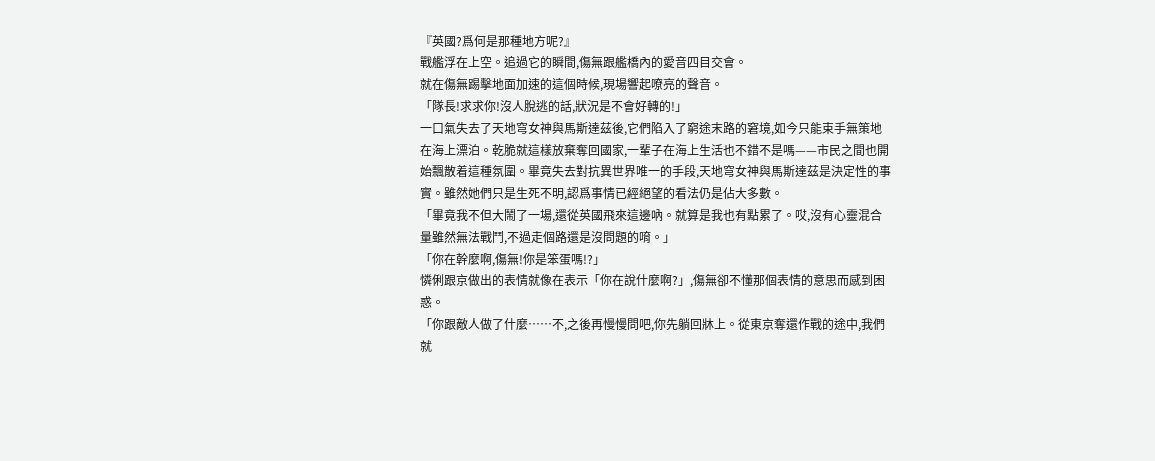『英國?爲何是那種地方呢?』
戰艦浮在上空。追過它的瞬間,傷無跟艦橋內的愛音四目交會。
就在傷無踢擊地面加速的這個時候,現場響起嘹亮的聲音。
「隊長!求求你!沒人脫逃的話,狀況是不會好轉的!」
一口氣失去了天地穹女神與馬斯達茲後,它們陷入了窮途末路的窘境,如今只能束手無策地在海上漂泊。乾脆就這樣放棄奪回國家,一輩子在海上生活也不錯不是嗎——市民之間也開始飄散着這種氛圍。畢竟失去對抗異世界唯一的手段,天地穹女神與馬斯達茲是決定性的事實。雖然她們只是生死不明,認爲事情已經絕望的看法仍是佔大多數。
「畢竟我不但大鬧了一場,還從英國飛來這邊吶。就算是我也有點累了。哎,沒有心靈混合量雖然無法戰鬥,不過走個路還是沒問題的唷。」
「你在幹麼啊,傷無!你是笨蛋嗎!?」
憐俐跟京做出的表情就像在表示「你在說什麼啊?」,傷無卻不懂那個表情的意思而感到困惑。
「你跟敵人做了什麼……不,之後再慢慢問吧,你先躺回牀上。從東京奪還作戰的途中,我們就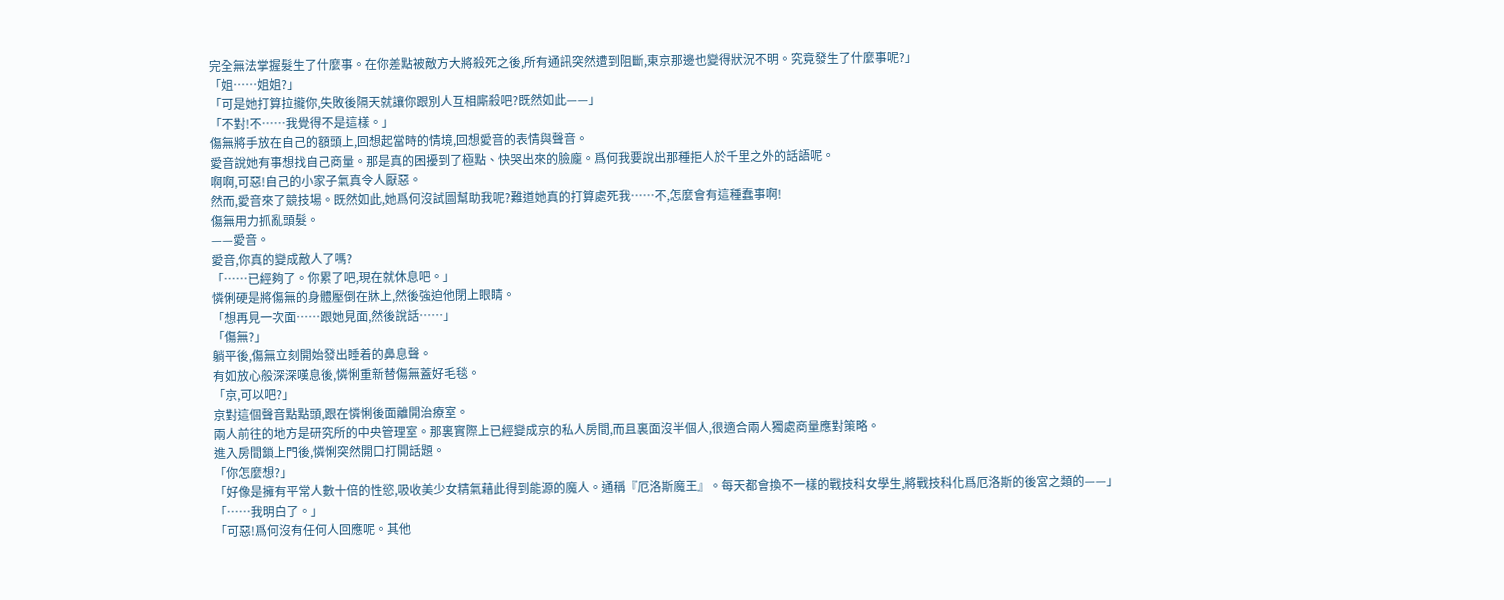完全無法掌握髮生了什麼事。在你差點被敵方大將殺死之後,所有通訊突然遭到阻斷,東京那邊也變得狀況不明。究竟發生了什麼事呢?」
「姐……姐姐?」
「可是她打算拉攏你,失敗後隔天就讓你跟別人互相廝殺吧?既然如此——」
「不對!不……我覺得不是這樣。」
傷無將手放在自己的額頭上,回想起當時的情境,回想愛音的表情與聲音。
愛音說她有事想找自己商量。那是真的困擾到了極點、快哭出來的臉龐。爲何我要說出那種拒人於千里之外的話語呢。
啊啊,可惡!自己的小家子氣真令人厭惡。
然而,愛音來了競技場。既然如此,她爲何沒試圖幫助我呢?難道她真的打算處死我……不,怎麼會有這種蠢事啊!
傷無用力抓亂頭髮。
——愛音。
愛音,你真的變成敵人了嗎?
「……已經夠了。你累了吧,現在就休息吧。」
憐俐硬是將傷無的身體壓倒在牀上,然後強迫他閉上眼睛。
「想再見一次面……跟她見面,然後說話……」
「傷無?」
躺平後,傷無立刻開始發出睡着的鼻息聲。
有如放心般深深嘆息後,憐悧重新替傷無蓋好毛毯。
「京,可以吧?」
京對這個聲音點點頭,跟在憐悧後面離開治療室。
兩人前往的地方是研究所的中央管理室。那裏實際上已經變成京的私人房間,而且裏面沒半個人,很適合兩人獨處商量應對策略。
進入房間鎖上門後,憐悧突然開口打開話題。
「你怎麼想?」
「好像是擁有平常人數十倍的性慾,吸收美少女精氣藉此得到能源的魔人。通稱『厄洛斯魔王』。每天都會換不一樣的戰技科女學生,將戰技科化爲厄洛斯的後宮之類的——」
「……我明白了。」
「可惡!爲何沒有任何人回應呢。其他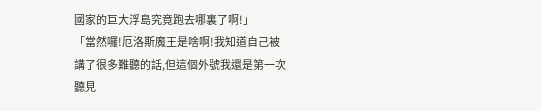國家的巨大浮島究竟跑去哪裏了啊!」
「當然囉!厄洛斯魔王是啥啊!我知道自己被講了很多難聽的話,但這個外號我還是第一次聽見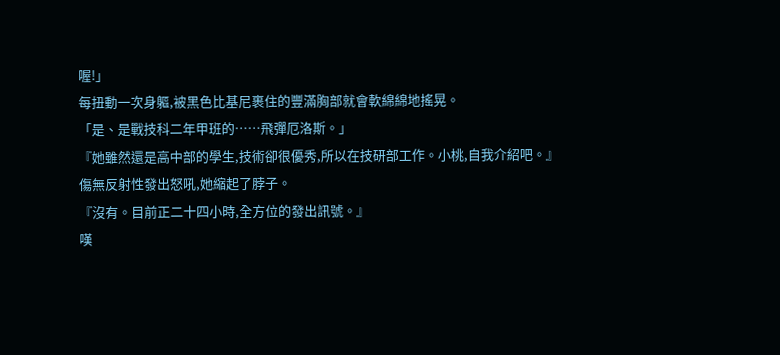喔!」
每扭動一次身軀,被黑色比基尼裹住的豐滿胸部就會軟綿綿地搖晃。
「是、是戰技科二年甲班的……飛彈厄洛斯。」
『她雖然還是高中部的學生,技術卻很優秀,所以在技研部工作。小桃,自我介紹吧。』
傷無反射性發出怒吼,她縮起了脖子。
『沒有。目前正二十四小時,全方位的發出訊號。』
嘆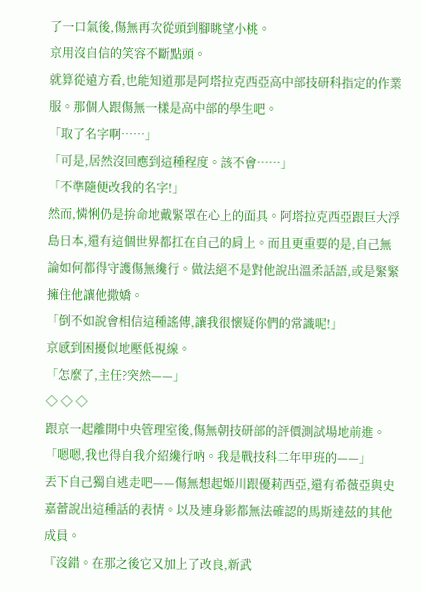了一口氣後,傷無再次從頭到腳眺望小桃。
京用沒自信的笑容不斷點頭。
就算從遠方看,也能知道那是阿塔拉克西亞高中部技研科指定的作業服。那個人跟傷無一樣是高中部的學生吧。
「取了名字啊……」
「可是,居然沒回應到這種程度。該不會……」
「不準隨便改我的名字!」
然而,憐悧仍是拚命地戴緊罩在心上的面具。阿塔拉克西亞跟巨大浮島日本,還有這個世界都扛在自己的肩上。而且更重要的是,自己無論如何都得守護傷無纔行。做法絕不是對他說出溫柔話語,或是緊緊擁住他讓他撒嬌。
「倒不如說會相信這種謠傳,讓我很懷疑你們的常識呢!」
京感到困擾似地壓低視線。
「怎麼了,主任?突然——」
◇ ◇ ◇
跟京一起離開中央管理室後,傷無朝技研部的評價測試場地前進。
「嗯嗯,我也得自我介紹纔行吶。我是戰技科二年甲班的——」
丟下自己獨自逃走吧——傷無想起姬川跟優莉西亞,還有希薇亞與史嘉蕾說出這種話的表情。以及連身影都無法確認的馬斯達茲的其他成員。
『沒錯。在那之後它又加上了改良,新武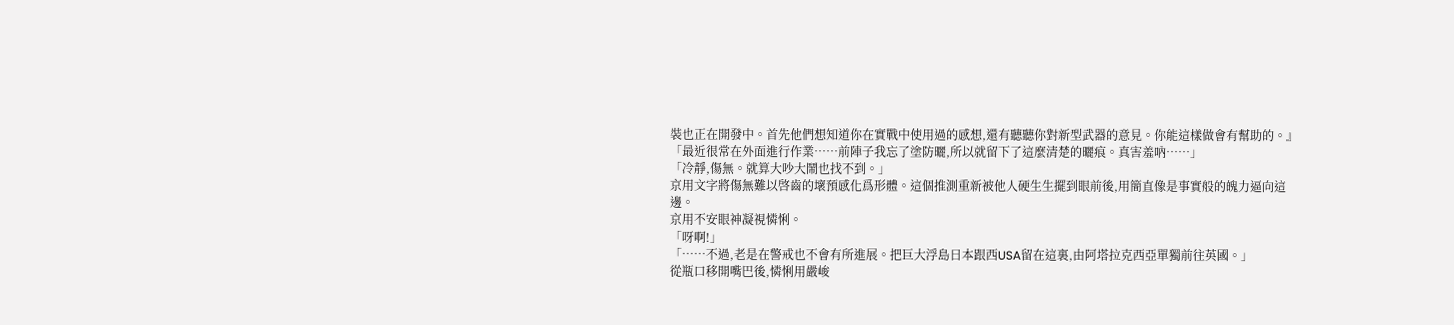裝也正在開發中。首先他們想知道你在實戰中使用過的感想,還有聽聽你對新型武器的意見。你能這樣做會有幫助的。』
「最近很常在外面進行作業……前陣子我忘了塗防曬,所以就留下了這麼清楚的曬痕。真害羞吶……」
「冷靜,傷無。就算大吵大鬧也找不到。」
京用文字將傷無難以啓齒的壞預感化爲形體。這個推測重新被他人硬生生擺到眼前後,用簡直像是事實般的魄力逼向這邊。
京用不安眼神凝視憐悧。
「呀啊!」
「……不過,老是在警戒也不會有所進展。把巨大浮島日本跟西USA留在這裏,由阿塔拉克西亞單獨前往英國。」
從瓶口移開嘴巴後,憐悧用嚴峻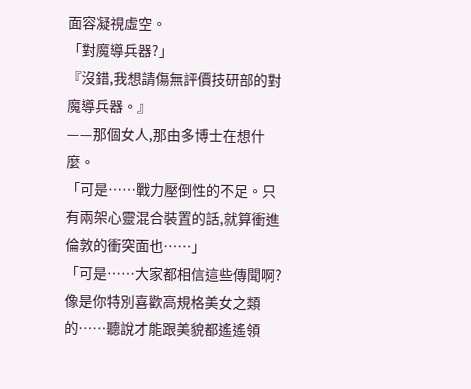面容凝視虛空。
「對魔導兵器?」
『沒錯,我想請傷無評價技研部的對魔導兵器。』
——那個女人,那由多博士在想什麼。
「可是……戰力壓倒性的不足。只有兩架心靈混合裝置的話,就算衝進倫敦的衝突面也……」
「可是……大家都相信這些傳聞啊?像是你特別喜歡高規格美女之類的……聽說才能跟美貌都遙遙領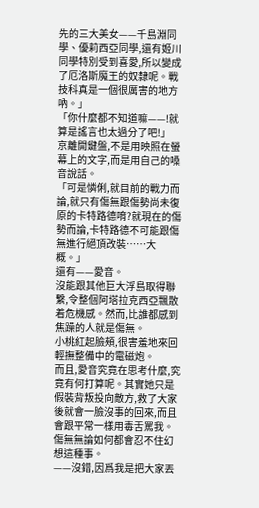先的三大美女——千島淵同學、優莉西亞同學,還有姬川同學特別受到喜愛,所以變成了厄洛斯魔王的奴隸呢。戰技科真是一個很厲害的地方吶。」
「你什麼都不知道嘛——!就算是謠言也太過分了吧!」
京離開鍵盤,不是用映照在螢幕上的文字,而是用自己的嗓音說話。
「可是憐俐,就目前的戰力而論,就只有傷無跟傷勢尚未復原的卡特路德唷?就現在的傷勢而論,卡特路德不可能跟傷無進行絕頂改裝……大概。」
還有——愛音。
沒能跟其他巨大浮島取得聯繫,令整個阿塔拉克西亞飄散着危機感。然而,比誰都感到焦躁的人就是傷無。
小桃紅起臉頰,很害羞地來回輕撫整備中的電磁炮。
而且,愛音究竟在思考什麼,究竟有何打算呢。其實她只是假裝背叛投向敵方,救了大家後就會一臉沒事的回來,而且會跟平常一樣用毒舌罵我。傷無無論如何都會忍不住幻想這種事。
——沒錯,因爲我是把大家丟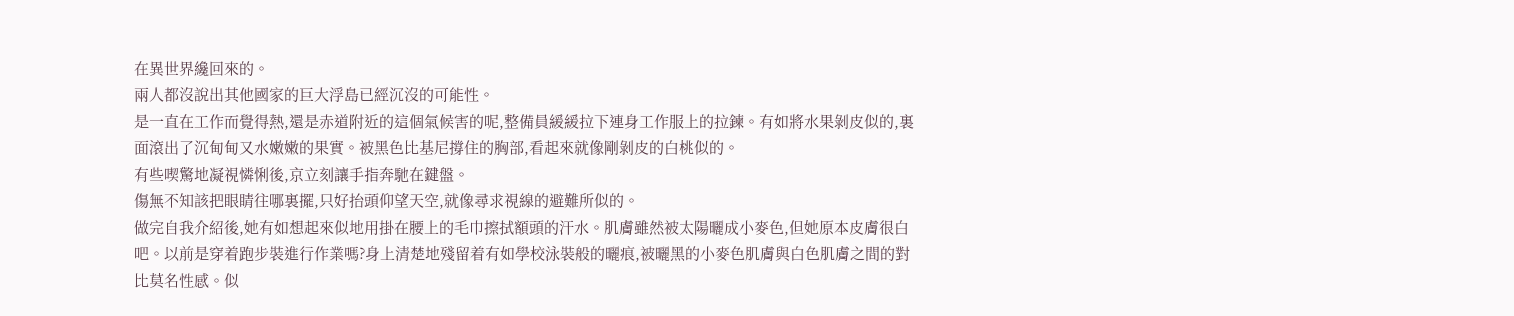在異世界纔回來的。
兩人都沒說出其他國家的巨大浮島已經沉沒的可能性。
是一直在工作而覺得熱,還是赤道附近的這個氣候害的呢,整備員緩緩拉下連身工作服上的拉鍊。有如將水果剝皮似的,裏面滾出了沉甸甸又水嫩嫩的果實。被黑色比基尼撐住的胸部,看起來就像剛剝皮的白桃似的。
有些喫驚地凝視憐悧後,京立刻讓手指奔馳在鍵盤。
傷無不知該把眼睛往哪裏擺,只好抬頭仰望天空,就像尋求視線的避難所似的。
做完自我介紹後,她有如想起來似地用掛在腰上的毛巾擦拭額頭的汗水。肌膚雖然被太陽曬成小麥色,但她原本皮膚很白吧。以前是穿着跑步裝進行作業嗎?身上清楚地殘留着有如學校泳裝般的曬痕,被曬黑的小麥色肌膚與白色肌膚之間的對比莫名性感。似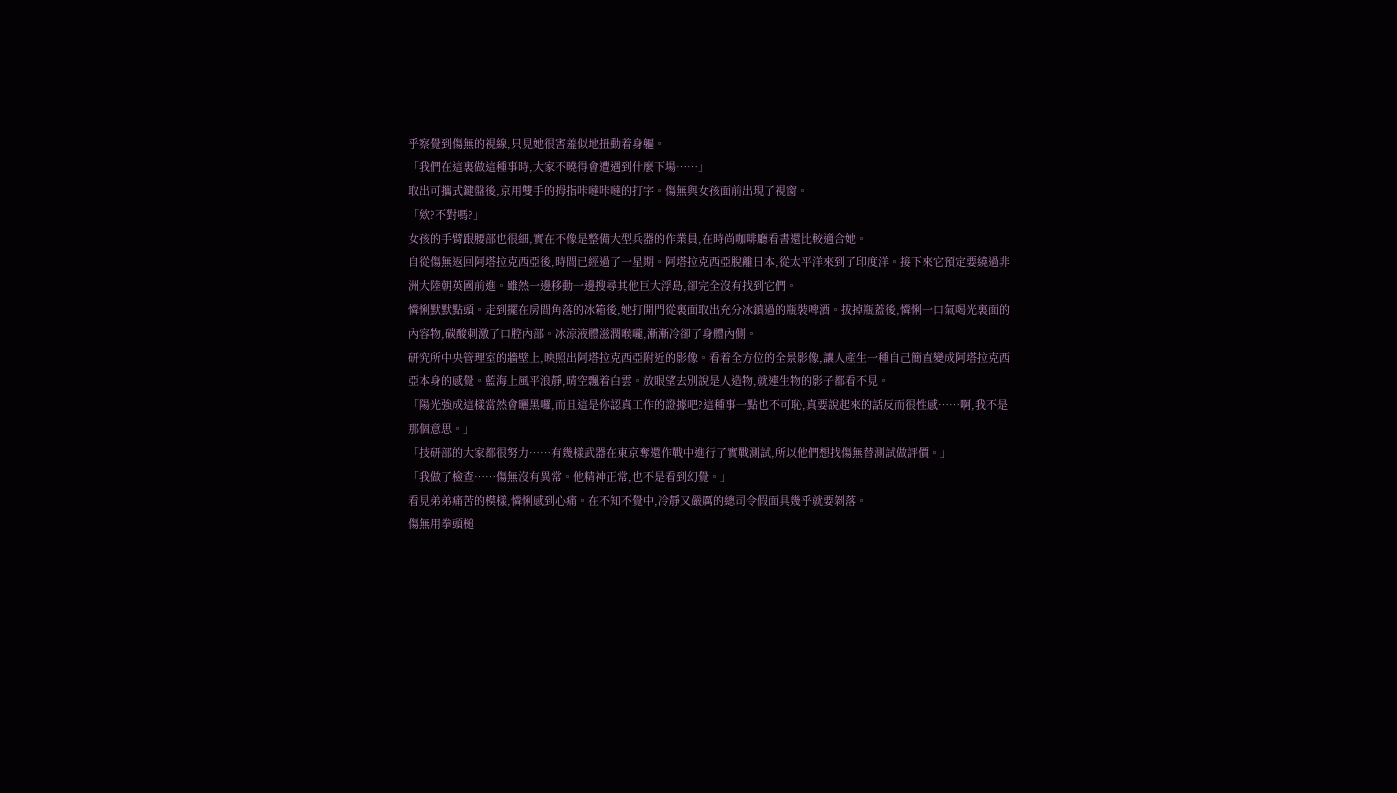乎察覺到傷無的視線,只見她很害羞似地扭動着身軀。
「我們在這裏做這種事時,大家不曉得會遭遇到什麼下場……」
取出可攜式鍵盤後,京用雙手的拇指咔噠咔噠的打字。傷無與女孩面前出現了視窗。
「欸?不對嗎?」
女孩的手臂跟腰部也很細,實在不像是整備大型兵器的作業員,在時尚咖啡廳看書還比較適合她。
自從傷無返回阿塔拉克西亞後,時間已經過了一星期。阿塔拉克西亞脫離日本,從太平洋來到了印度洋。接下來它預定要繞過非洲大陸朝英國前進。雖然一邊移動一邊搜尋其他巨大浮島,卻完全沒有找到它們。
憐悧默默點頭。走到擺在房間角落的冰箱後,她打開門從裏面取出充分冰鎮過的瓶裝啤酒。拔掉瓶蓋後,憐悧一口氣喝光裏面的內容物,碳酸刺激了口腔內部。冰涼液體滋潤喉嚨,漸漸冷卻了身體內側。
研究所中央管理室的牆壁上,映照出阿塔拉克西亞附近的影像。看着全方位的全景影像,讓人產生一種自己簡直變成阿塔拉克西亞本身的感覺。藍海上風平浪靜,晴空飄着白雲。放眼望去別說是人造物,就連生物的影子都看不見。
「陽光強成這樣當然會曬黑囉,而且這是你認真工作的證據吧?這種事一點也不可恥,真要說起來的話反而很性感……啊,我不是那個意思。」
「技研部的大家都很努力……有幾樣武器在東京奪還作戰中進行了實戰測試,所以他們想找傷無替測試做評價。」
「我做了檢查……傷無沒有異常。他精神正常,也不是看到幻覺。」
看見弟弟痛苦的模樣,憐悧感到心痛。在不知不覺中,冷靜又嚴厲的總司令假面具幾乎就要剝落。
傷無用拳頭槌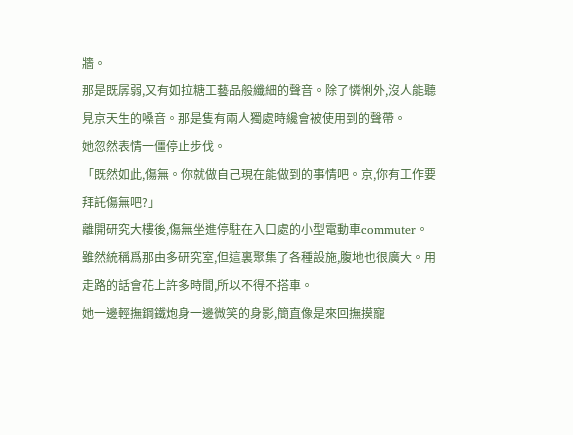牆。
那是既孱弱,又有如拉糖工藝品般纖細的聲音。除了憐悧外,沒人能聽見京天生的嗓音。那是隻有兩人獨處時纔會被使用到的聲帶。
她忽然表情一僵停止步伐。
「既然如此,傷無。你就做自己現在能做到的事情吧。京,你有工作要拜託傷無吧?」
離開研究大樓後,傷無坐進停駐在入口處的小型電動車commuter。雖然統稱爲那由多研究室,但這裏聚集了各種設施,腹地也很廣大。用走路的話會花上許多時間,所以不得不搭車。
她一邊輕撫鋼鐵炮身一邊微笑的身影,簡直像是來回撫摸寵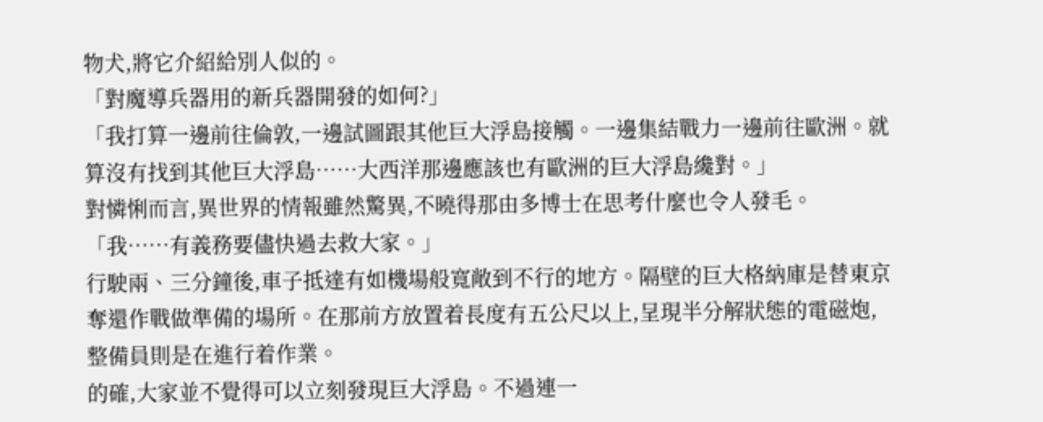物犬,將它介紹給別人似的。
「對魔導兵器用的新兵器開發的如何?」
「我打算一邊前往倫敦,一邊試圖跟其他巨大浮島接觸。一邊集結戰力一邊前往歐洲。就算沒有找到其他巨大浮島……大西洋那邊應該也有歐洲的巨大浮島纔對。」
對憐悧而言,異世界的情報雖然驚異,不曉得那由多博士在思考什麼也令人發毛。
「我……有義務要儘快過去救大家。」
行駛兩、三分鐘後,車子抵達有如機場般寬敞到不行的地方。隔壁的巨大格納庫是替東京奪還作戰做準備的場所。在那前方放置着長度有五公尺以上,呈現半分解狀態的電磁炮,整備員則是在進行着作業。
的確,大家並不覺得可以立刻發現巨大浮島。不過連一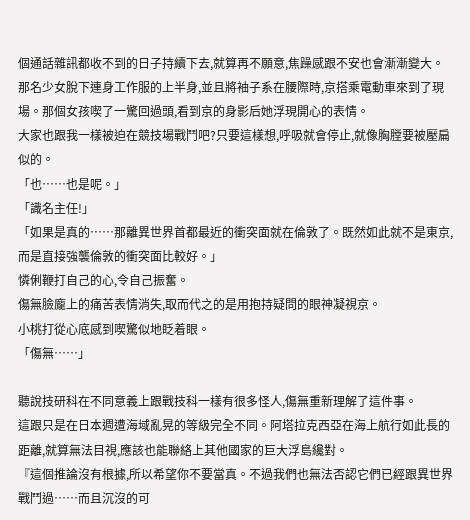個通話雜訊都收不到的日子持續下去,就算再不願意,焦躁感跟不安也會漸漸變大。
那名少女脫下連身工作服的上半身,並且將袖子系在腰際時,京搭乘電動車來到了現場。那個女孩喫了一驚回過頭,看到京的身影后她浮現開心的表情。
大家也跟我一樣被迫在競技場戰鬥吧?只要這樣想,呼吸就會停止,就像胸膛要被壓扁似的。
「也……也是呢。」
「識名主任!」
「如果是真的……那離異世界首都最近的衝突面就在倫敦了。既然如此就不是東京,而是直接強襲倫敦的衝突面比較好。」
憐俐鞭打自己的心,令自己振奮。
傷無臉龐上的痛苦表情消失,取而代之的是用抱持疑問的眼神凝視京。
小桃打從心底感到喫驚似地眨着眼。
「傷無……」

聽說技研科在不同意義上跟戰技科一樣有很多怪人,傷無重新理解了這件事。
這跟只是在日本週遭海域亂晃的等級完全不同。阿塔拉克西亞在海上航行如此長的距離,就算無法目視,應該也能聯絡上其他國家的巨大浮島纔對。
『這個推論沒有根據,所以希望你不要當真。不過我們也無法否認它們已經跟異世界戰鬥過……而且沉沒的可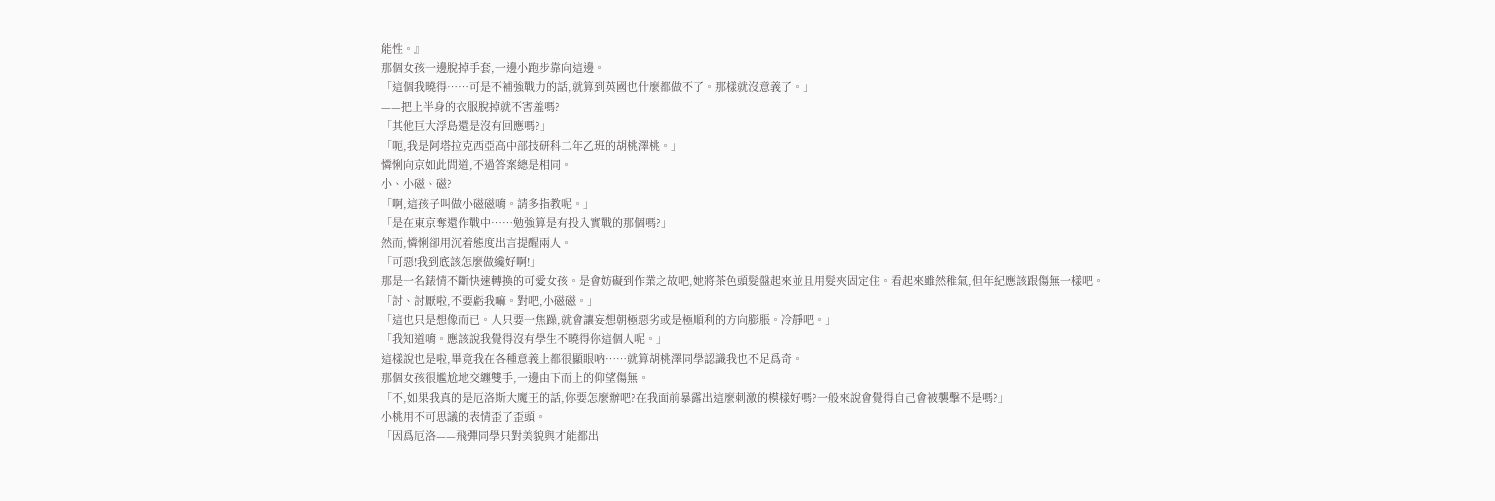能性。』
那個女孩一邊脫掉手套,一邊小跑步靠向這邊。
「這個我曉得……可是不補強戰力的話,就算到英國也什麼都做不了。那樣就沒意義了。」
——把上半身的衣服脫掉就不害羞嗎?
「其他巨大浮島還是沒有回應嗎?」
「呃,我是阿塔拉克西亞高中部技研科二年乙班的胡桃澤桃。」
憐悧向京如此問道,不過答案總是相同。
小、小磁、磁?
「啊,這孩子叫做小磁磁唷。請多指教呢。」
「是在東京奪還作戰中……勉強算是有投入實戰的那個嗎?」
然而,憐悧卻用沉着態度出言提醒兩人。
「可惡!我到底該怎麼做纔好啊!」
那是一名錶情不斷快速轉換的可愛女孩。是會妨礙到作業之故吧,她將茶色頭髮盤起來並且用髮夾固定住。看起來雖然稚氣,但年紀應該跟傷無一樣吧。
「討、討厭啦,不要虧我嘛。對吧,小磁磁。」
「這也只是想像而已。人只要一焦躁,就會讓妄想朝極惡劣或是極順利的方向膨脹。冷靜吧。」
「我知道唷。應該說我覺得沒有學生不曉得你這個人呢。」
這樣說也是啦,畢竟我在各種意義上都很顯眼吶……就算胡桃澤同學認識我也不足爲奇。
那個女孩很尷尬地交纏雙手,一邊由下而上的仰望傷無。
「不,如果我真的是厄洛斯大魔王的話,你要怎麼辦吧?在我面前暴露出這麼刺激的模樣好嗎?一般來說會覺得自己會被襲擊不是嗎?」
小桃用不可思議的表情歪了歪頭。
「因爲厄洛——飛彈同學只對美貌與才能都出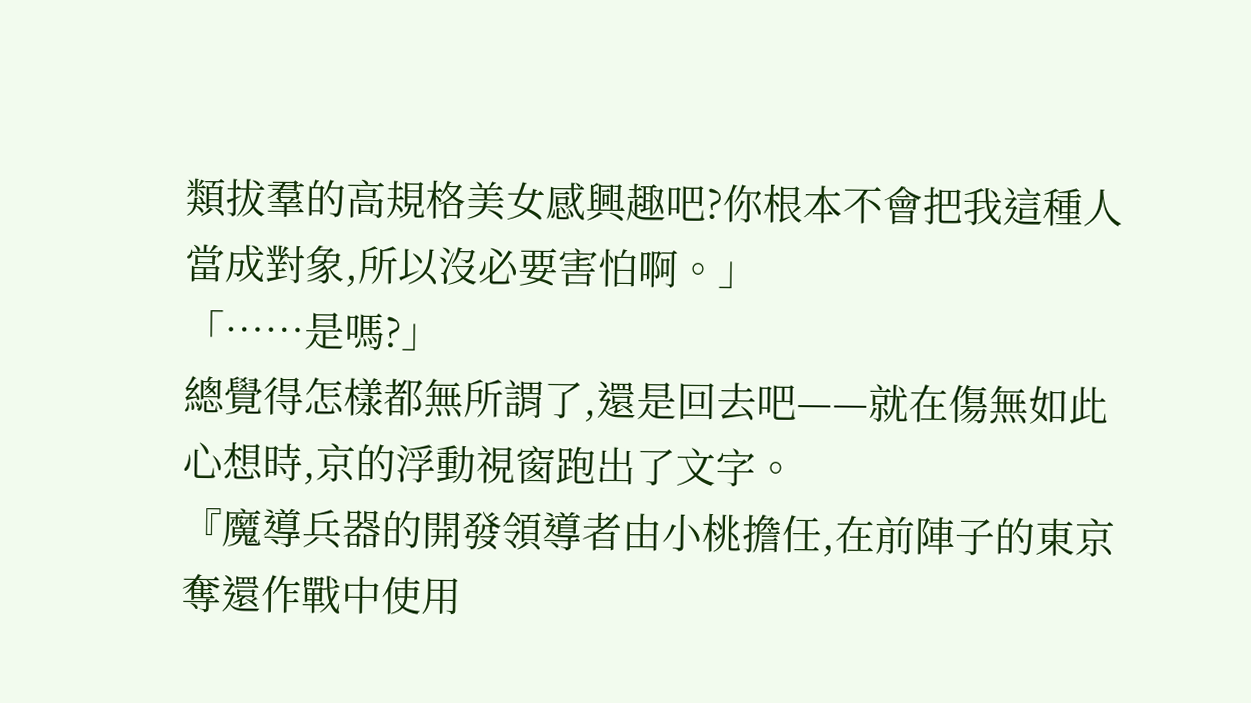類拔羣的高規格美女感興趣吧?你根本不會把我這種人當成對象,所以沒必要害怕啊。」
「……是嗎?」
總覺得怎樣都無所謂了,還是回去吧——就在傷無如此心想時,京的浮動視窗跑出了文字。
『魔導兵器的開發領導者由小桃擔任,在前陣子的東京奪還作戰中使用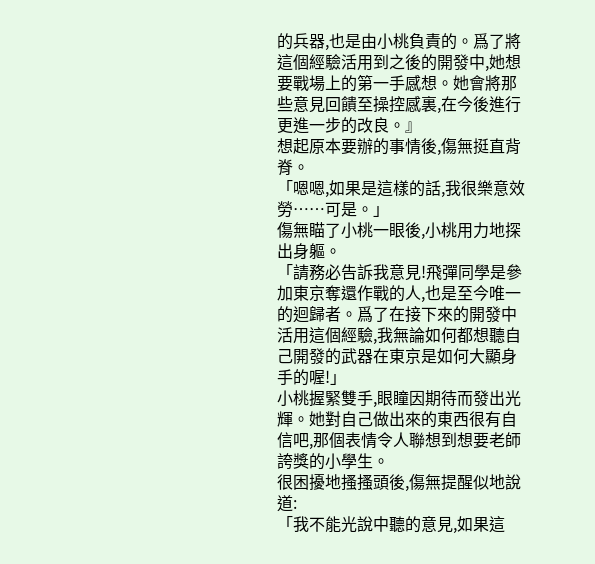的兵器,也是由小桃負責的。爲了將這個經驗活用到之後的開發中,她想要戰場上的第一手感想。她會將那些意見回饋至操控感裏,在今後進行更進一步的改良。』
想起原本要辦的事情後,傷無挺直背脊。
「嗯嗯,如果是這樣的話,我很樂意效勞……可是。」
傷無瞄了小桃一眼後,小桃用力地探出身軀。
「請務必告訴我意見!飛彈同學是參加東京奪還作戰的人,也是至今唯一的迴歸者。爲了在接下來的開發中活用這個經驗,我無論如何都想聽自己開發的武器在東京是如何大顯身手的喔!」
小桃握緊雙手,眼瞳因期待而發出光輝。她對自己做出來的東西很有自信吧,那個表情令人聯想到想要老師誇獎的小學生。
很困擾地搔搔頭後,傷無提醒似地說道:
「我不能光說中聽的意見,如果這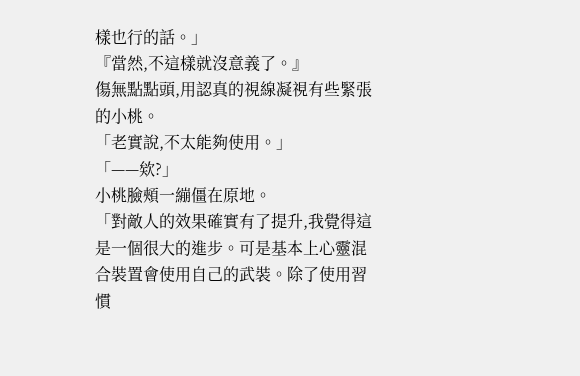樣也行的話。」
『當然,不這樣就沒意義了。』
傷無點點頭,用認真的視線凝視有些緊張的小桃。
「老實說,不太能夠使用。」
「——欸?」
小桃臉頰一繃僵在原地。
「對敵人的效果確實有了提升,我覺得這是一個很大的進步。可是基本上心靈混合裝置會使用自己的武裝。除了使用習慣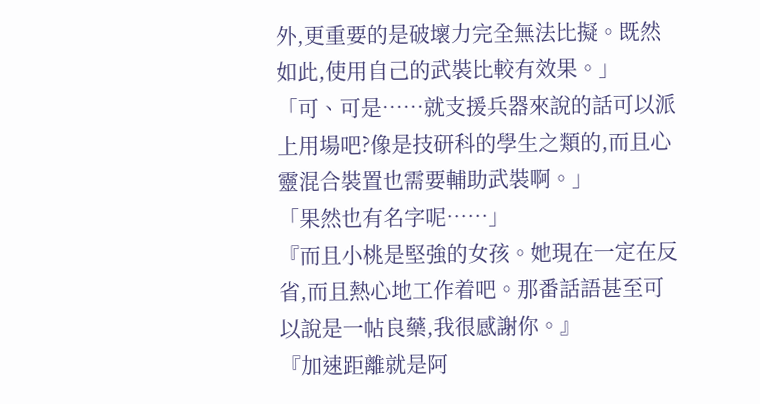外,更重要的是破壞力完全無法比擬。既然如此,使用自己的武裝比較有效果。」
「可、可是……就支援兵器來說的話可以派上用場吧?像是技研科的學生之類的,而且心靈混合裝置也需要輔助武裝啊。」
「果然也有名字呢……」
『而且小桃是堅強的女孩。她現在一定在反省,而且熱心地工作着吧。那番話語甚至可以說是一帖良藥,我很感謝你。』
『加速距離就是阿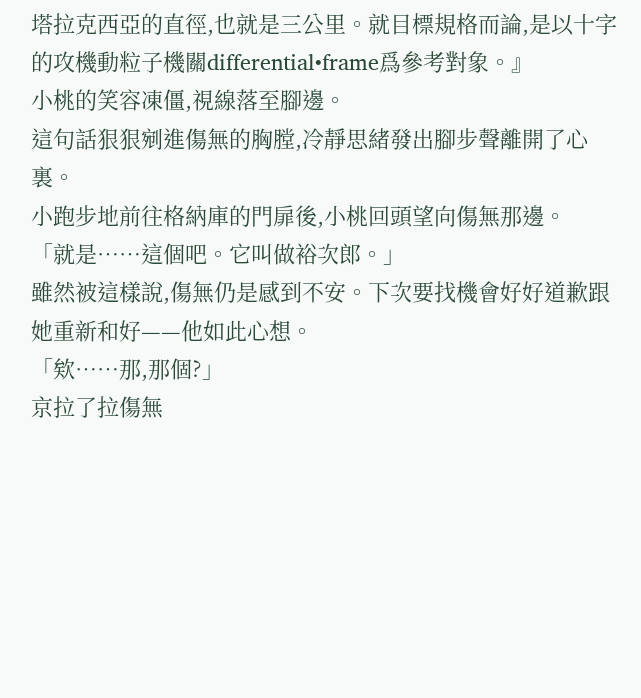塔拉克西亞的直徑,也就是三公里。就目標規格而論,是以十字的攻機動粒子機關differential•frame爲參考對象。』
小桃的笑容凍僵,視線落至腳邊。
這句話狠狠剜進傷無的胸膛,冷靜思緒發出腳步聲離開了心裏。
小跑步地前往格納庫的門扉後,小桃回頭望向傷無那邊。
「就是……這個吧。它叫做裕次郎。」
雖然被這樣說,傷無仍是感到不安。下次要找機會好好道歉跟她重新和好——他如此心想。
「欸……那,那個?」
京拉了拉傷無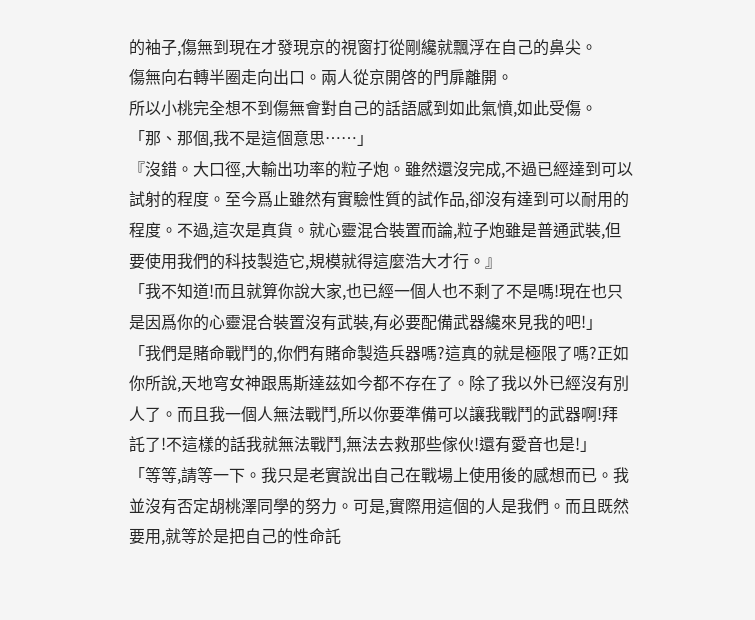的袖子,傷無到現在才發現京的視窗打從剛纔就飄浮在自己的鼻尖。
傷無向右轉半圈走向出口。兩人從京開啓的門扉離開。
所以小桃完全想不到傷無會對自己的話語感到如此氣憤,如此受傷。
「那、那個,我不是這個意思……」
『沒錯。大口徑,大輸出功率的粒子炮。雖然還沒完成,不過已經達到可以試射的程度。至今爲止雖然有實驗性質的試作品,卻沒有達到可以耐用的程度。不過,這次是真貨。就心靈混合裝置而論,粒子炮雖是普通武裝,但要使用我們的科技製造它,規模就得這麼浩大才行。』
「我不知道!而且就算你說大家,也已經一個人也不剩了不是嗎!現在也只是因爲你的心靈混合裝置沒有武裝,有必要配備武器纔來見我的吧!」
「我們是賭命戰鬥的,你們有賭命製造兵器嗎?這真的就是極限了嗎?正如你所說,天地穹女神跟馬斯達茲如今都不存在了。除了我以外已經沒有別人了。而且我一個人無法戰鬥,所以你要準備可以讓我戰鬥的武器啊!拜託了!不這樣的話我就無法戰鬥,無法去救那些傢伙!還有愛音也是!」
「等等,請等一下。我只是老實說出自己在戰場上使用後的感想而已。我並沒有否定胡桃澤同學的努力。可是,實際用這個的人是我們。而且既然要用,就等於是把自己的性命託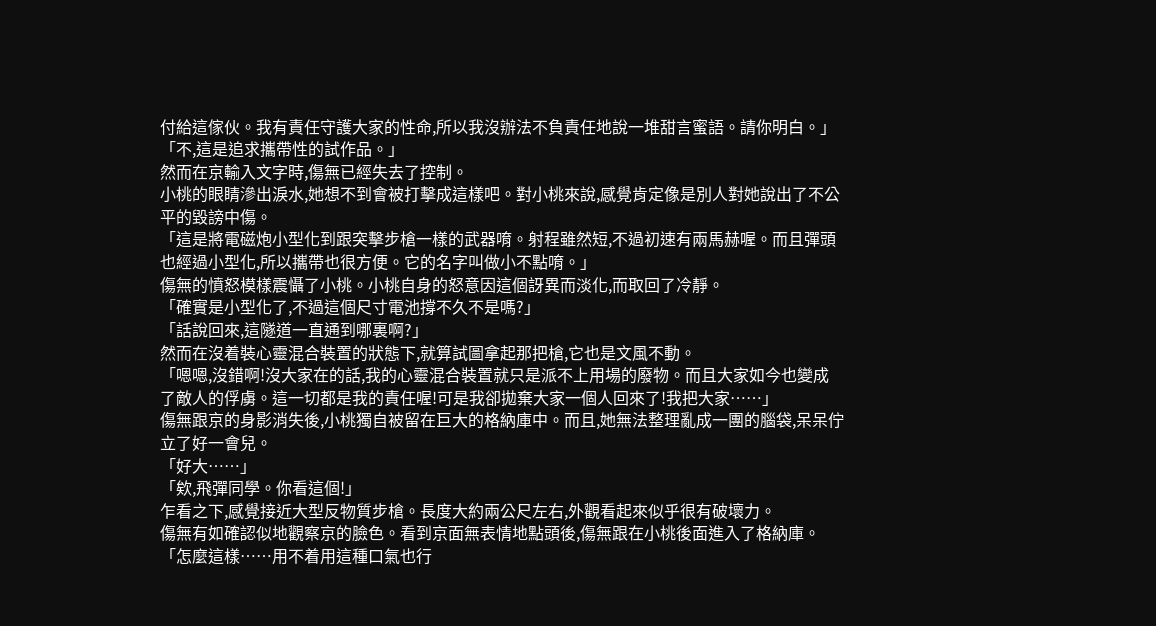付給這傢伙。我有責任守護大家的性命,所以我沒辦法不負責任地說一堆甜言蜜語。請你明白。」
「不,這是追求攜帶性的試作品。」
然而在京輸入文字時,傷無已經失去了控制。
小桃的眼睛滲出淚水,她想不到會被打擊成這樣吧。對小桃來說,感覺肯定像是別人對她說出了不公平的毀謗中傷。
「這是將電磁炮小型化到跟突擊步槍一樣的武器唷。射程雖然短,不過初速有兩馬赫喔。而且彈頭也經過小型化,所以攜帶也很方便。它的名字叫做小不點唷。」
傷無的憤怒模樣震懾了小桃。小桃自身的怒意因這個訝異而淡化,而取回了冷靜。
「確實是小型化了,不過這個尺寸電池撐不久不是嗎?」
「話說回來,這隧道一直通到哪裏啊?」
然而在沒着裝心靈混合裝置的狀態下,就算試圖拿起那把槍,它也是文風不動。
「嗯嗯,沒錯啊!沒大家在的話,我的心靈混合裝置就只是派不上用場的廢物。而且大家如今也變成了敵人的俘虜。這一切都是我的責任喔!可是我卻拋棄大家一個人回來了!我把大家……」
傷無跟京的身影消失後,小桃獨自被留在巨大的格納庫中。而且,她無法整理亂成一團的腦袋,呆呆佇立了好一會兒。
「好大……」
「欸,飛彈同學。你看這個!」
乍看之下,感覺接近大型反物質步槍。長度大約兩公尺左右,外觀看起來似乎很有破壞力。
傷無有如確認似地觀察京的臉色。看到京面無表情地點頭後,傷無跟在小桃後面進入了格納庫。
「怎麼這樣……用不着用這種口氣也行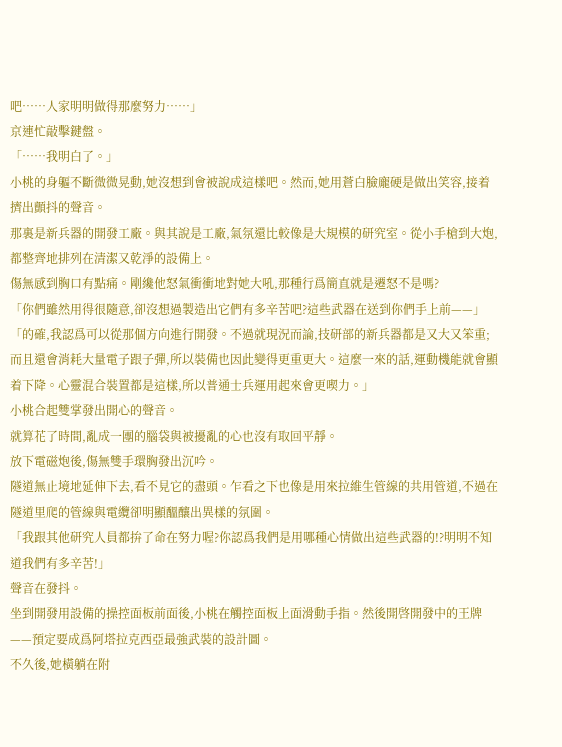吧……人家明明做得那麼努力……」
京連忙敲擊鍵盤。
「……我明白了。」
小桃的身軀不斷微微晃動,她沒想到會被說成這樣吧。然而,她用蒼白臉龐硬是做出笑容,接着擠出顫抖的聲音。
那裏是新兵器的開發工廠。與其說是工廠,氣氛還比較像是大規模的研究室。從小手槍到大炮,都整齊地排列在清潔又乾淨的設備上。
傷無感到胸口有點痛。剛纔他怒氣衝衝地對她大吼,那種行爲簡直就是遷怒不是嗎?
「你們雖然用得很隨意,卻沒想過製造出它們有多辛苦吧?這些武器在送到你們手上前——」
「的確,我認爲可以從那個方向進行開發。不過就現況而論,技研部的新兵器都是又大又笨重;而且還會消耗大量電子跟子彈,所以裝備也因此變得更重更大。這麼一來的話,運動機能就會顯着下降。心靈混合裝置都是這樣,所以普通士兵運用起來會更喫力。」
小桃合起雙掌發出開心的聲音。
就算花了時間,亂成一團的腦袋與被擾亂的心也沒有取回平靜。
放下電磁炮後,傷無雙手環胸發出沉吟。
隧道無止境地延伸下去,看不見它的盡頭。乍看之下也像是用來拉維生管線的共用管道,不過在隧道里爬的管線與電纜卻明顯醞釀出異樣的氛圍。
「我跟其他研究人員都拚了命在努力喔?你認爲我們是用哪種心情做出這些武器的!?明明不知道我們有多辛苦!」
聲音在發抖。
坐到開發用設備的操控面板前面後,小桃在觸控面板上面滑動手指。然後開啓開發中的王牌——預定要成爲阿塔拉克西亞最強武裝的設計圖。
不久後,她橫躺在附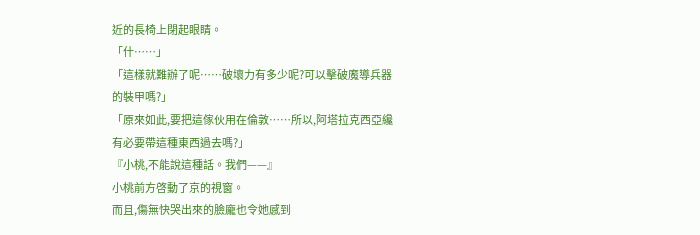近的長椅上閉起眼睛。
「什……」
「這樣就難辦了呢……破壞力有多少呢?可以擊破魔導兵器的裝甲嗎?」
「原來如此,要把這傢伙用在倫敦……所以,阿塔拉克西亞纔有必要帶這種東西過去嗎?」
『小桃,不能說這種話。我們——』
小桃前方啓動了京的視窗。
而且,傷無快哭出來的臉龐也令她感到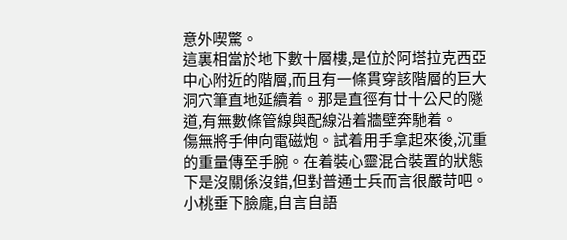意外喫驚。
這裏相當於地下數十層樓,是位於阿塔拉克西亞中心附近的階層,而且有一條貫穿該階層的巨大洞穴筆直地延續着。那是直徑有廿十公尺的隧道,有無數條管線與配線沿着牆壁奔馳着。
傷無將手伸向電磁炮。試着用手拿起來後,沉重的重量傳至手腕。在着裝心靈混合裝置的狀態下是沒關係沒錯,但對普通士兵而言很嚴苛吧。
小桃垂下臉龐,自言自語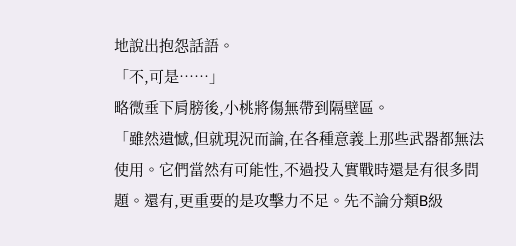地說出抱怨話語。
「不,可是……」
略微垂下肩膀後,小桃將傷無帶到隔壁區。
「雖然遺憾,但就現況而論,在各種意義上那些武器都無法使用。它們當然有可能性,不過投入實戰時還是有很多問題。還有,更重要的是攻擊力不足。先不論分類B級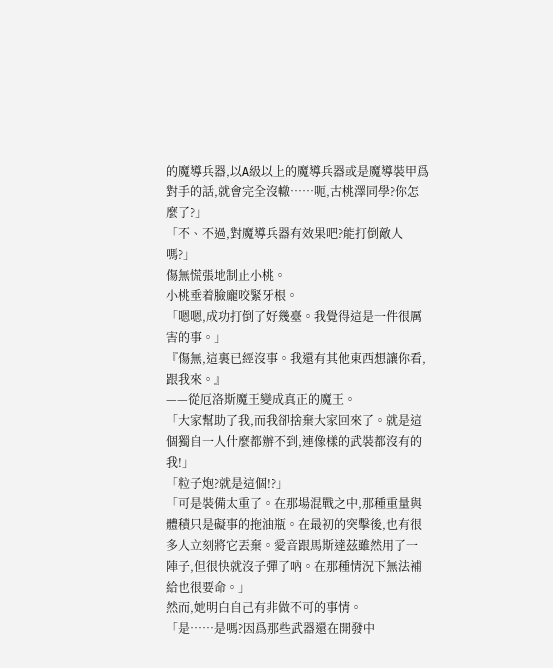的魔導兵器,以A級以上的魔導兵器或是魔導裝甲爲對手的話,就會完全沒轍……呃,古桃澤同學?你怎麼了?」
「不、不過,對魔導兵器有效果吧?能打倒敵人嗎?」
傷無慌張地制止小桃。
小桃垂着臉龐咬緊牙根。
「嗯嗯,成功打倒了好幾臺。我覺得這是一件很厲害的事。」
『傷無,這裏已經沒事。我還有其他東西想讓你看,跟我來。』
——從厄洛斯魔王變成真正的魔王。
「大家幫助了我,而我卻捨棄大家回來了。就是這個獨自一人什麼都辦不到,連像樣的武裝都沒有的我!」
「粒子炮?就是這個!?」
「可是裝備太重了。在那場混戰之中,那種重量與體積只是礙事的拖油瓶。在最初的突擊後,也有很多人立刻將它丟棄。愛音跟馬斯達茲雖然用了一陣子,但很快就沒子彈了吶。在那種情況下無法補給也很要命。」
然而,她明白自己有非做不可的事情。
「是……是嗎?因爲那些武器還在開發中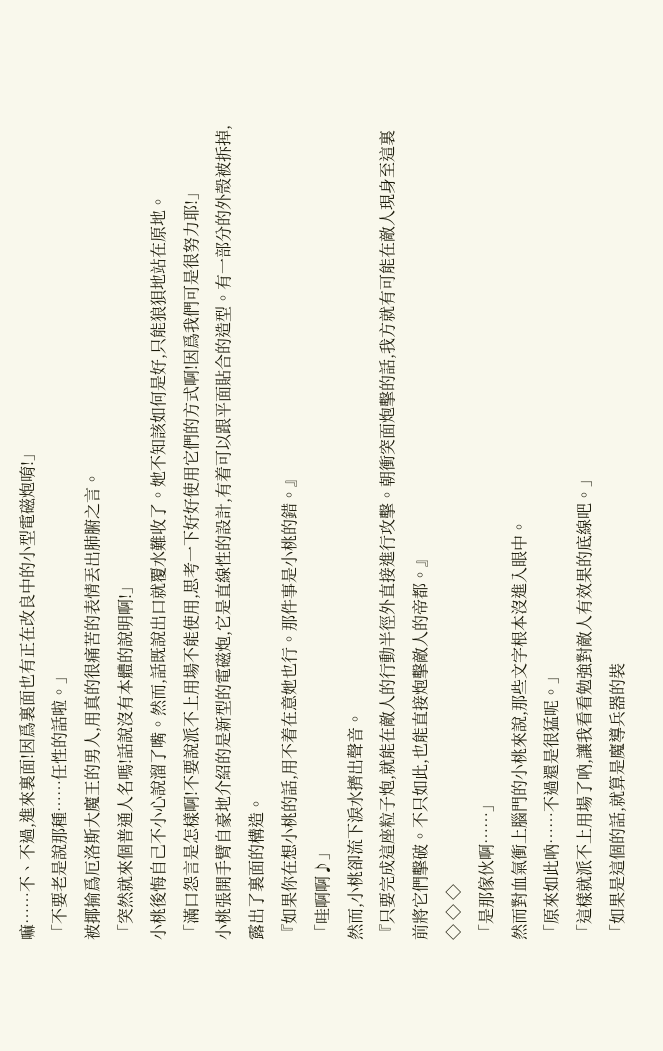嘛……不、不過,進來裏面!因爲裏面也有正在改良中的小型電磁炮唷!」
「不要老是說那種……任性的話啦。」
被揶揄爲厄洛斯大魔王的男人,用真的很痛苦的表情丟出肺腑之言。
「突然就來個普通人名嗎!話說沒有本體的說明啊!」
小桃後悔自己不小心說溜了嘴。然而,話既說出口就覆水難收了。她不知該如何是好,只能狼狽地站在原地。
「滿口怨言是怎樣啊!不要說派不上用場不能使用,思考一下好好使用它們的方式啊!因爲我們可是很努力耶!」
小桃張開手臂自豪地介紹的是新型的電磁炮,它是直線性的設計,有着可以跟平面貼合的造型。有一部分的外殼被拆掉,露出了裏面的構造。
『如果你在想小桃的話,用不着在意她也行。那件事是小桃的錯。』
「哇啊啊♪」
然而,小桃卻流下淚水擠出聲音。
『只要完成這座粒子炮,就能在敵人的行動半徑外直接進行攻擊。朝衝突面炮擊的話,我方就有可能在敵人現身至這裏前將它們擊破。不只如此,也能直接炮擊敵人的帝都。』
◇ ◇ ◇
「是那傢伙啊……」
然而對血氣衝上腦門的小桃來說,那些文字根本沒進入眼中。
「原來如此吶……不過還是很猛呢。」
「這樣就派不上用場了吶,讓我看看勉強對敵人有效果的底線吧。」
「如果是這個的話,就算是魔導兵器的裝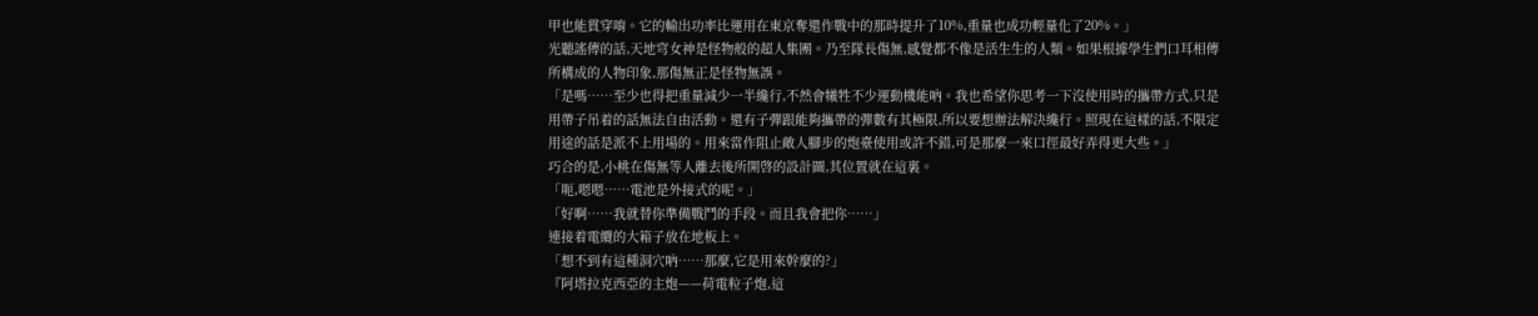甲也能貫穿唷。它的輸出功率比運用在東京奪還作戰中的那時提升了10%,重量也成功輕量化了20%。」
光聽謠傳的話,天地穹女神是怪物般的超人集團。乃至隊長傷無,感覺都不像是活生生的人類。如果根據學生們口耳相傳所構成的人物印象,那傷無正是怪物無誤。
「是嗎……至少也得把重量減少一半纔行,不然會犧牲不少運動機能吶。我也希望你思考一下沒使用時的攜帶方式,只是用帶子吊着的話無法自由活動。還有子彈跟能夠攜帶的彈數有其極限,所以要想辦法解決纔行。照現在這樣的話,不限定用途的話是派不上用場的。用來當作阻止敵人腳步的炮臺使用或許不錯,可是那麼一來口徑最好弄得更大些。」
巧合的是,小桃在傷無等人離去後所開啓的設計圖,其位置就在這裏。
「呃,嗯嗯……電池是外接式的呢。」
「好啊……我就替你準備戰鬥的手段。而且我會把你……」
連接着電纜的大箱子放在地板上。
「想不到有這種洞穴吶……那麼,它是用來幹麼的?」
『阿塔拉克西亞的主炮——荷電粒子炮,這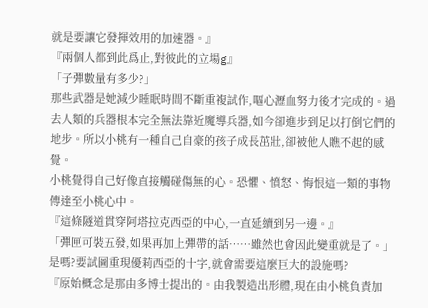就是要讓它發揮效用的加速器。』
『兩個人都到此爲止,對彼此的立場g』
「子彈數量有多少?」
那些武器是她減少睡眠時間不斷重複試作,嘔心瀝血努力後才完成的。過去人類的兵器根本完全無法靠近魔導兵器,如今卻進步到足以打倒它們的地步。所以小桃有一種自己自豪的孩子成長茁壯,卻被他人瞧不起的感覺。
小桃覺得自己好像直接觸碰傷無的心。恐懼、憤怒、悔恨這一類的事物傳達至小桃心中。
『這條隧道貫穿阿塔拉克西亞的中心,一直延續到另一邊。』
「彈匣可裝五發,如果再加上彈帶的話……雖然也會因此變重就是了。」
是嗎?要試圖重現優莉西亞的十字,就會需要這麼巨大的設施嗎?
『原始概念是那由多博士提出的。由我製造出形體,現在由小桃負責加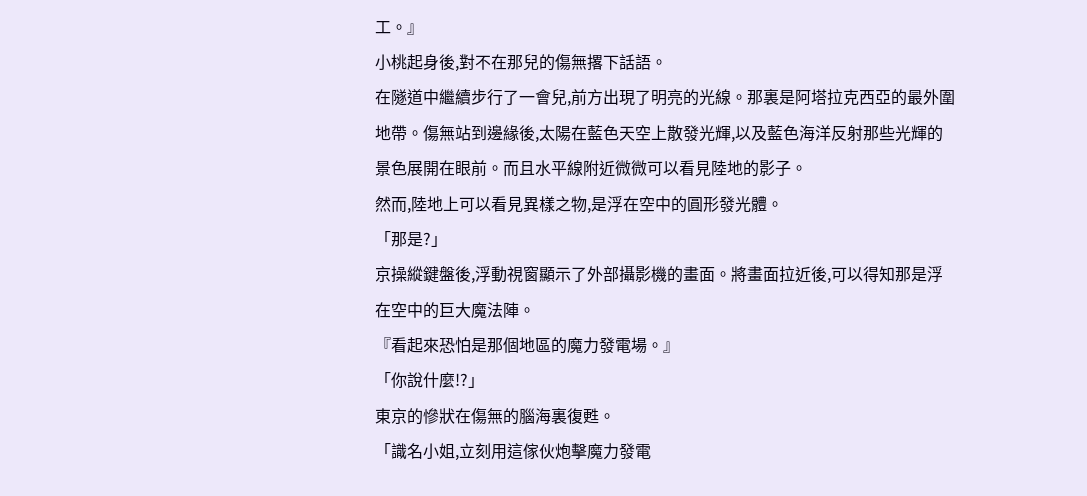工。』
小桃起身後,對不在那兒的傷無撂下話語。
在隧道中繼續步行了一會兒,前方出現了明亮的光線。那裏是阿塔拉克西亞的最外圍地帶。傷無站到邊緣後,太陽在藍色天空上散發光輝,以及藍色海洋反射那些光輝的景色展開在眼前。而且水平線附近微微可以看見陸地的影子。
然而,陸地上可以看見異樣之物,是浮在空中的圓形發光體。
「那是?」
京操縱鍵盤後,浮動視窗顯示了外部攝影機的畫面。將畫面拉近後,可以得知那是浮在空中的巨大魔法陣。
『看起來恐怕是那個地區的魔力發電場。』
「你說什麼!?」
東京的慘狀在傷無的腦海裏復甦。
「識名小姐,立刻用這傢伙炮擊魔力發電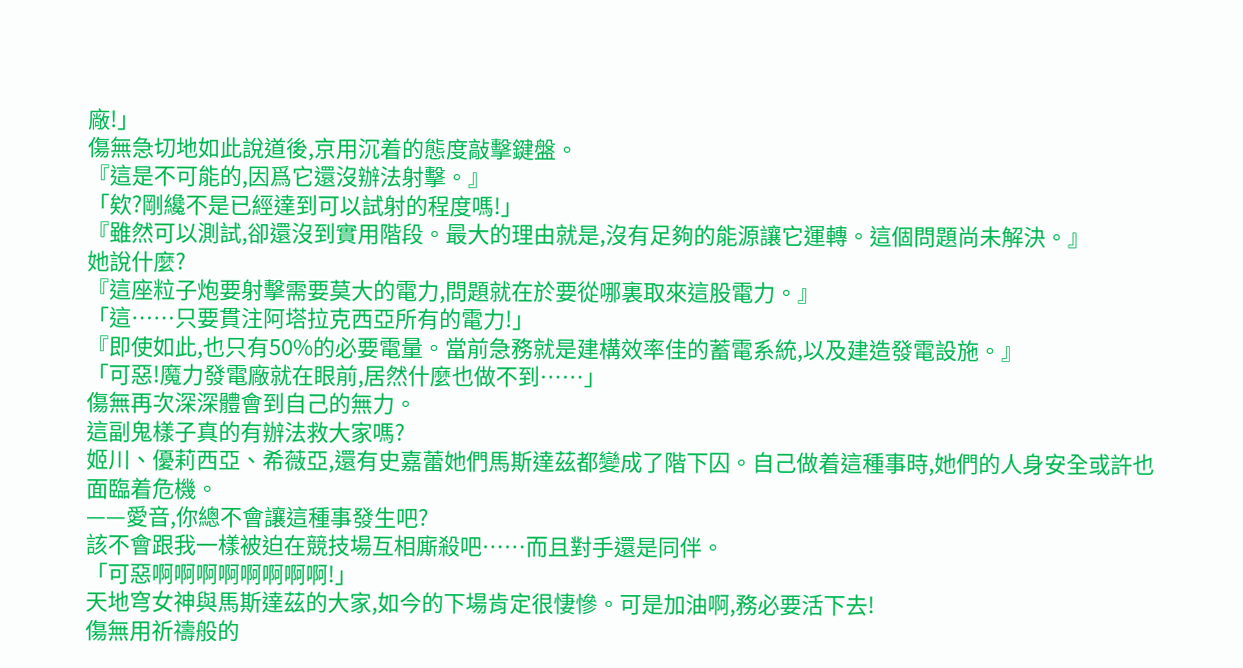廠!」
傷無急切地如此說道後,京用沉着的態度敲擊鍵盤。
『這是不可能的,因爲它還沒辦法射擊。』
「欸?剛纔不是已經達到可以試射的程度嗎!」
『雖然可以測試,卻還沒到實用階段。最大的理由就是,沒有足夠的能源讓它運轉。這個問題尚未解決。』
她說什麼?
『這座粒子炮要射擊需要莫大的電力,問題就在於要從哪裏取來這股電力。』
「這……只要貫注阿塔拉克西亞所有的電力!」
『即使如此,也只有50%的必要電量。當前急務就是建構效率佳的蓄電系統,以及建造發電設施。』
「可惡!魔力發電廠就在眼前,居然什麼也做不到……」
傷無再次深深體會到自己的無力。
這副鬼樣子真的有辦法救大家嗎?
姬川、優莉西亞、希薇亞,還有史嘉蕾她們馬斯達茲都變成了階下囚。自己做着這種事時,她們的人身安全或許也面臨着危機。
——愛音,你總不會讓這種事發生吧?
該不會跟我一樣被迫在競技場互相廝殺吧……而且對手還是同伴。
「可惡啊啊啊啊啊啊啊啊!」
天地穹女神與馬斯達茲的大家,如今的下場肯定很悽慘。可是加油啊,務必要活下去!
傷無用祈禱般的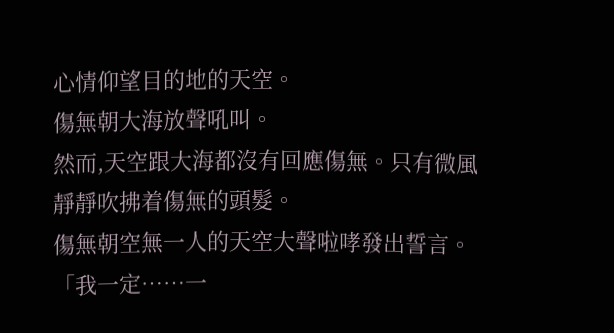心情仰望目的地的天空。
傷無朝大海放聲吼叫。
然而,天空跟大海都沒有回應傷無。只有微風靜靜吹拂着傷無的頭髮。
傷無朝空無一人的天空大聲啦哮發出誓言。
「我一定……一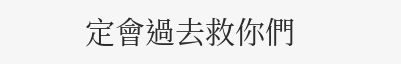定會過去救你們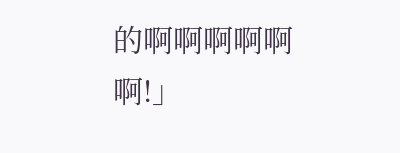的啊啊啊啊啊啊!」